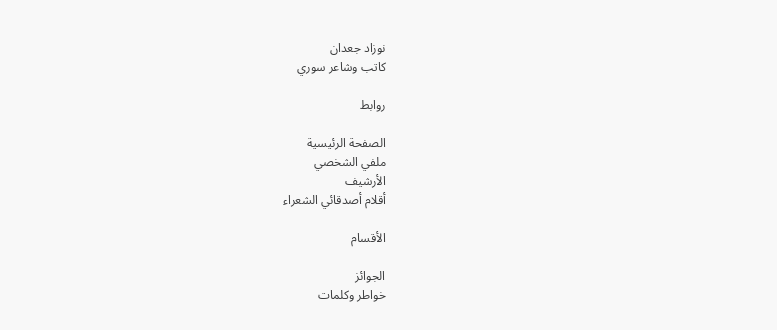نوزاد جعدان
كاتب وشاعر سوري

روابط

الصفحة الرئيسية
ملفي الشخصي
الأرشيف
أقلام أصدقائي الشعراء

الأقسام

الجوائز
خواطر وكلمات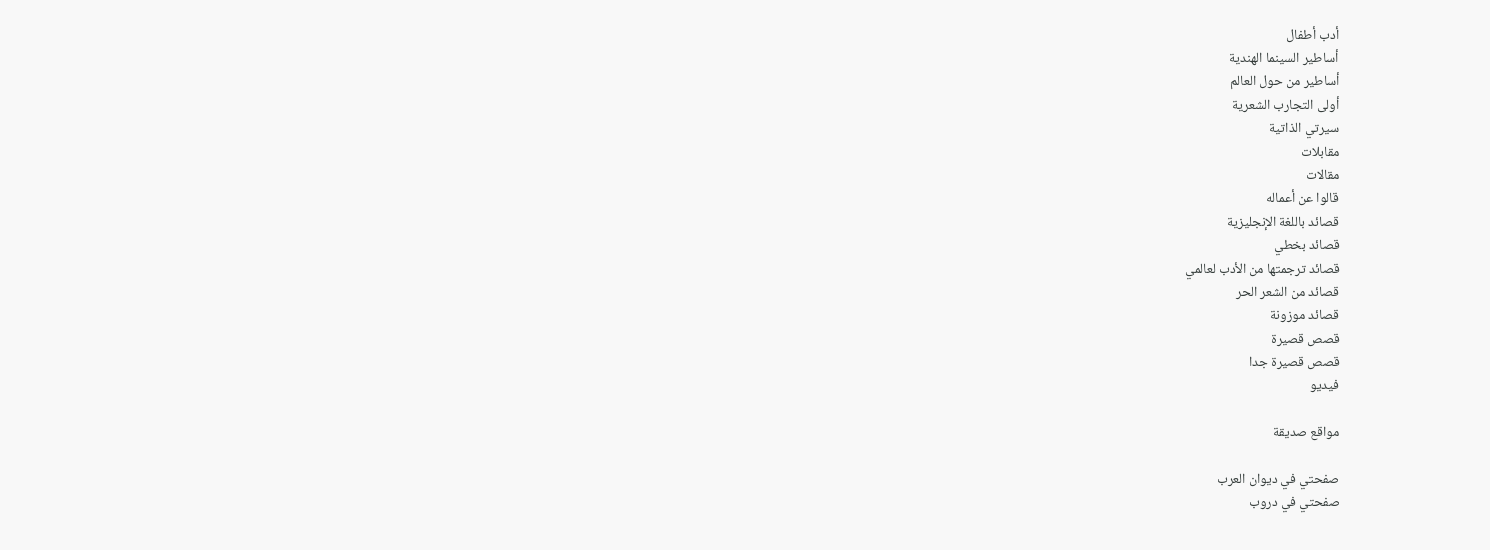أدب أطفال
أساطير السينما الهندية
أساطير من حول العالم
أولى التجارب الشعرية
سيرتي الذاتية
مقابلات
مقالات
قالوا عن أعماله
قصائد باللغة الإنجليزية
قصائد بخطي
قصائد ترجمتها من الأدب لعالمي
قصائد من الشعر الحر
قصائد موزونة
قصص قصيرة
قصص قصيرة جدا
فيديو

مواقع صديقة

صفحتي في ديوان العرب
صفحتي في دروب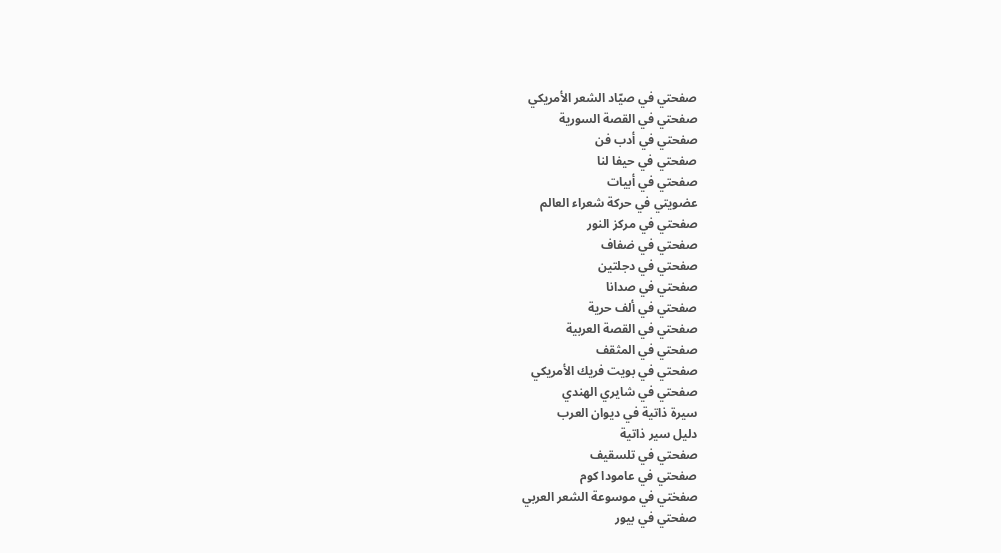صفحتي في صيّاد الشعر الأمريكي
صفحتي في القصة السورية
صفحتي في أدب فن
صفحتي في حيفا لنا
صفحتي في أبيات
عضويتي في حركة شعراء العالم
صفحتي في مركز النور
صفحتي في ضفاف
صفحتي في دجلتين
صفحتي في صدانا
صفحتي في ألف حرية
صفحتي في القصة العربية
صفحتي في المثقف
صفحتي في بويت فريك الأمريكي
صفحتي في شايري الهندي
سيرة ذاتية في ديوان العرب
دليل سير ذاتية
صفحتي في تلسقيف
صفحتي في عامودا كوم
صفختي في موسوعة الشعر العربي
صفحتي في بيور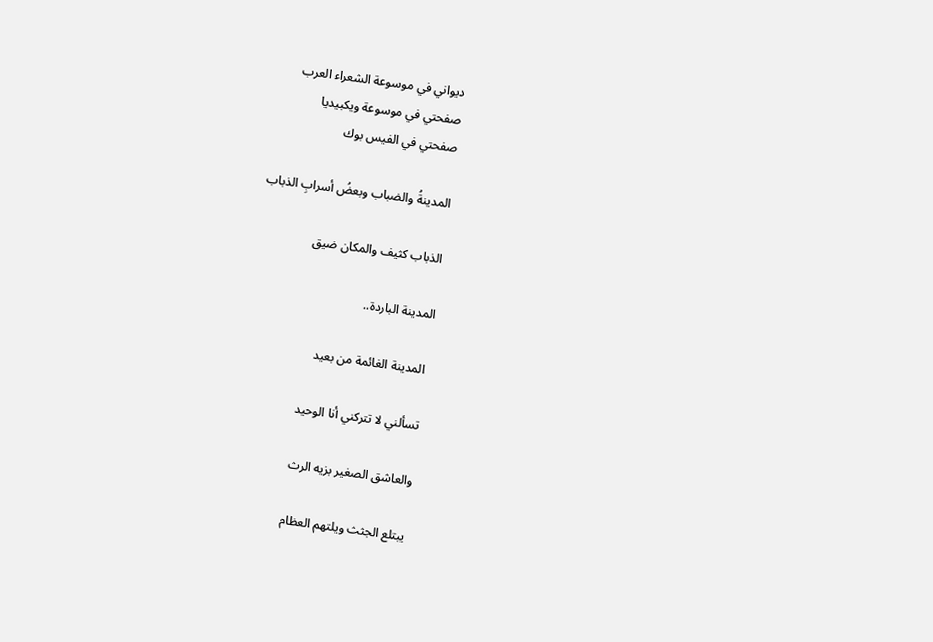ديواني في موسوعة الشعراء العرب
صفحتي في موسوعة ويكبيديا
صفحتي في الفيس بوك

المدينةُ والضباب وبعضُ أسرابِ الذباب

الذباب كثيف والمكان ضيق

المدينة الباردة..

 المدينة الغائمة من بعيد

تسألني لا تتركني أنا الوحيد

والعاشق الصغير بزيه الرث

يبتلع الجثث ويلتهم العظام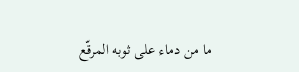ما من دماء على ثوبه المرقّع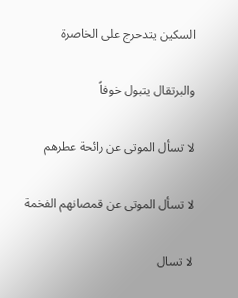السكين يتدحرج على الخاصرة

والبرتقال يتبول خوفاً

لا تسأل الموتى عن رائحة عطرهم

لا تسأل الموتى عن قمصانهم الفخمة

لا تسال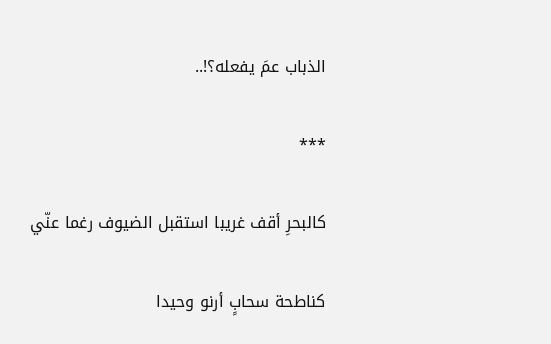الذباب عمَ يفعله؟!..

***

كالبحرِ أقف غريبا استقبل الضيوف رغما عنّي

كناطحة سحابٍ أرنو وحيدا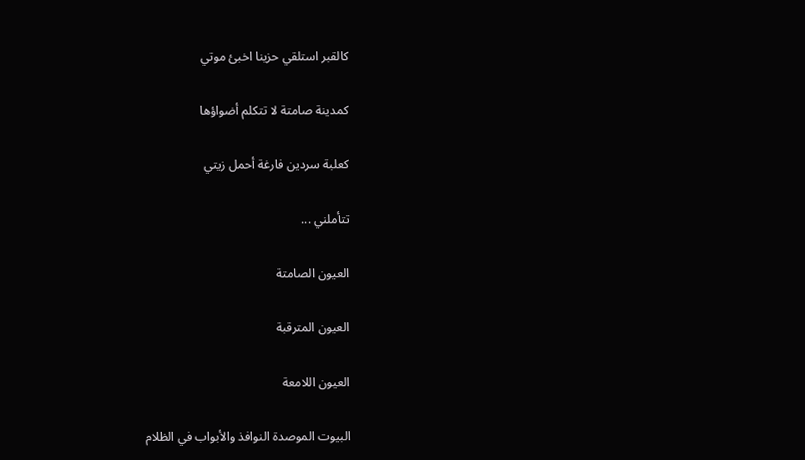كالقبر استلقي حزينا اخبئ موتي

كمدينة صامتة لا تتكلم أضواؤها

كعلبة سردين فارغة أحمل زيتي

تتأملني ...

العيون الصامتة

العيون المترقبة

العيون اللامعة

البيوت الموصدة النوافذ والأبواب في الظلام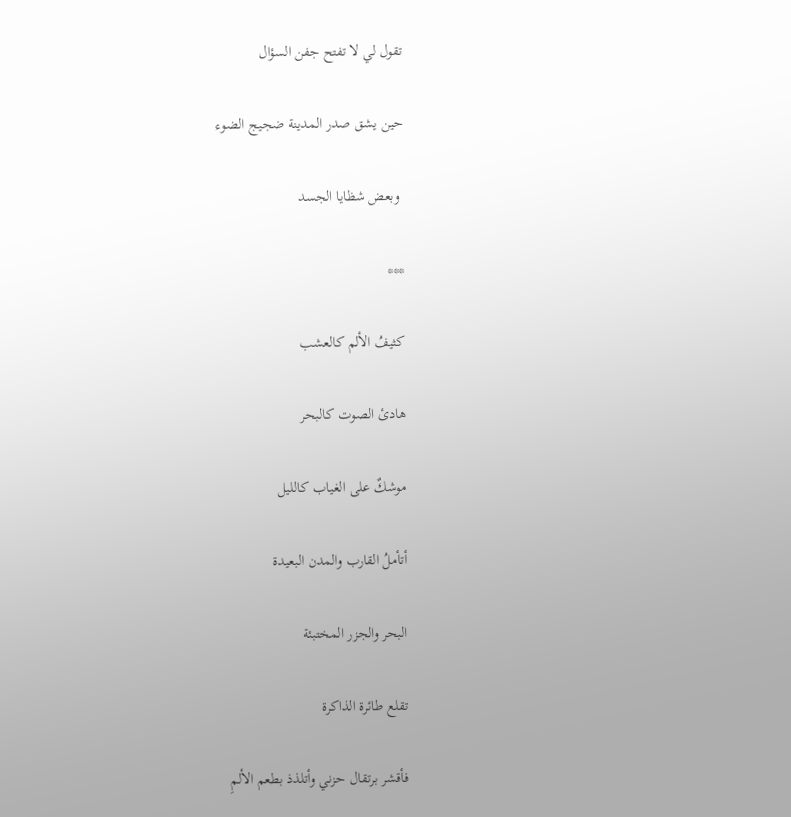تقول لي لا تفتح جفن السؤال

حين يشق صدر المدينة ضجيج الضوء

 وبعض شظايا الجسد

***

كثيفُ الألم كالعشب

هادئ الصوت كالبحر

موشكٌ على الغياب كالليل

أتأملُ القارب والمدن البعيدة

البحر والجزر المختبئة

تقلع طائرة الذاكرة

فأقشر برتقال حزني وأتلذذ بطعم الألمِ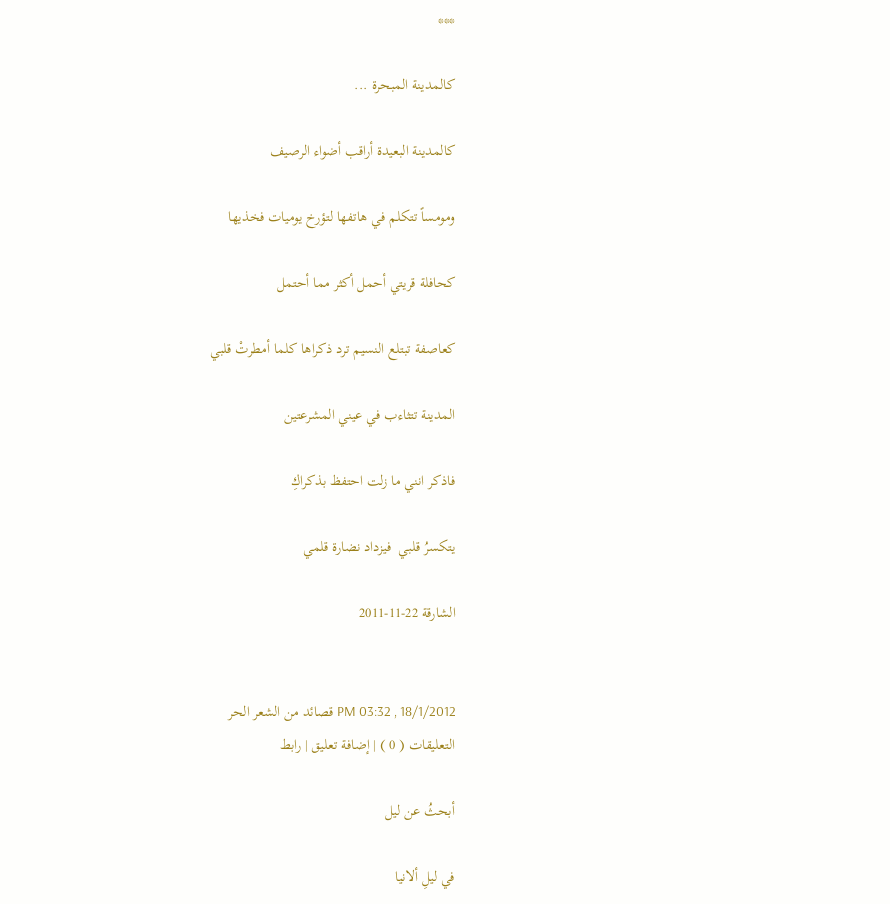***

كالمدينة المبحرة ...

كالمدينة البعيدة أراقب أضواء الرصيف

ومومساً تتكلم في هاتفها لتؤرخ يوميات فخذيها

كحافلة قريتي أحمل أكثر مما أحتمل

كعاصفة تبتلع النسيم ترد ذكراها كلما أمطرتْ قلبي

المدينة تتثاءب في عيني المشرعتين

فاذكر انني ما زلت احتفظ بذكراكِ

يتكسرُ قلبي  فيزداد نضارة قلمي

الشارقة 22-11-2011


18/1/2012 , 03:32 PM قصائد من الشعر الحر
التعليقات ( 0 ) | إضافة تعليق | رابط

أبحثُ عن ليل

في ليلِ ألانيا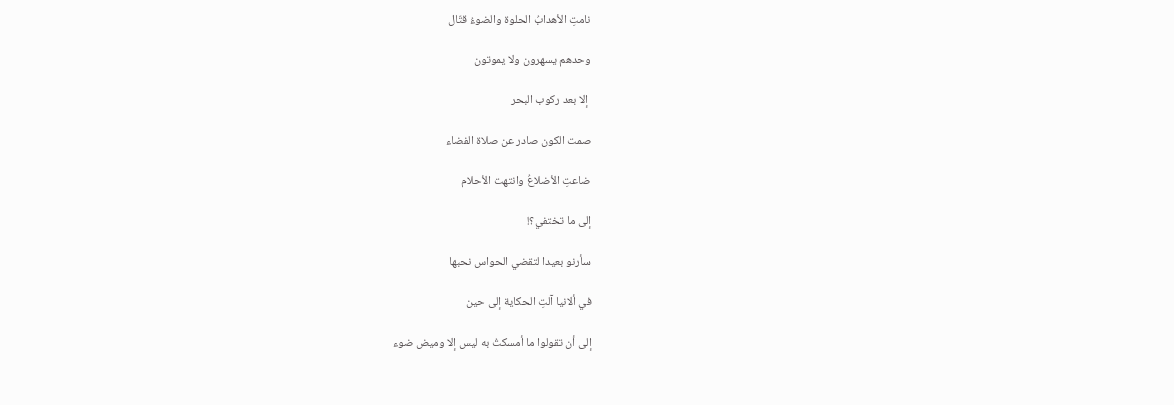نامتِ الأهدابُ الحلوة والضوءُ قتّال

وحدهم يسهرون ولا يموتون

 إلا بعد ركوب البحر

صمت الكون صادر عن صلاة الفضاء

ضاعتِ الأضلاعُ وانتهت الأحلام

إلى ما تختفي؟!

سأرنو بعيدا لتقضي الحواس نحبها

في ألانيا آلتِ الحكاية إلى حين

إلى أن تقولوا ما أمسكتُ به ليس إلا وميض ضوء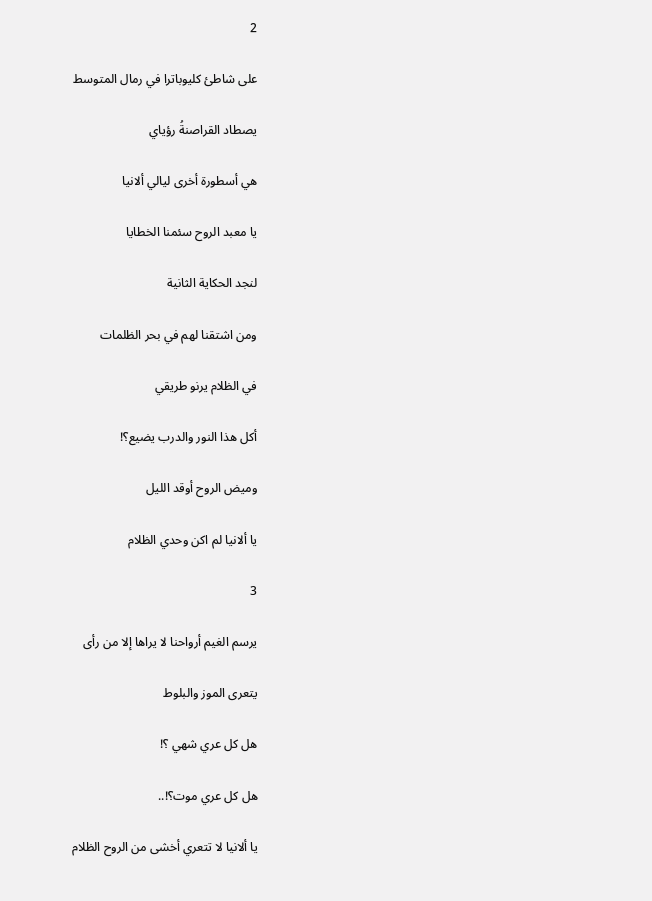2

على شاطئ كليوباترا في رمال المتوسط

يصطاد القراصنةُ رؤياي

هي أسطورة أخرى ليالي ألانيا

يا معبد الروح سئمنا الخطايا

لنجد الحكاية الثانية

ومن اشتقنا لهم في بحر الظلمات

في الظلام يرنو طريقي

أكل هذا النور والدرب يضيع؟!

وميض الروح أوقد الليل

يا ألانيا لم اكن وحدي الظلام

3

يرسم الغيم أرواحنا لا يراها إلا من رأى

يتعرى الموز والبلوط

هل كل عري شهي ؟!

هل كل عري موت؟!..

يا ألانيا لا تتعري أخشى من الروح الظلام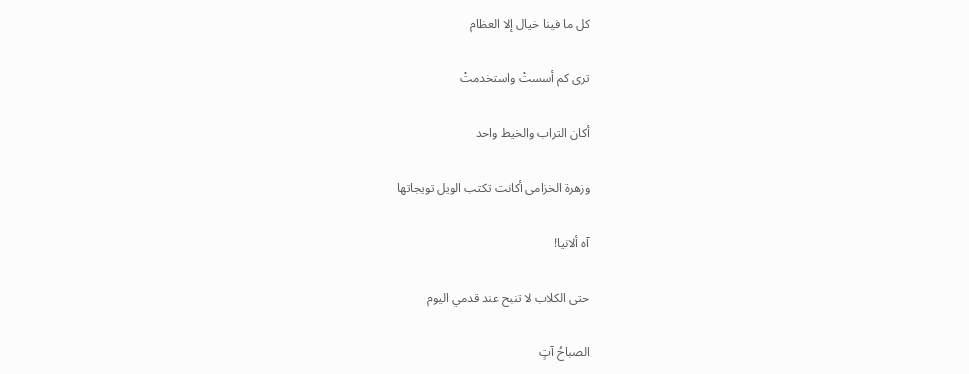كل ما فينا خيال إلا العظام

ترى كم أسستْ واستخدمتْ

أكان التراب والخيط واحد

وزهرة الخزامى أكانت تكتب الويل تويجاتها

آه ألانيا!

حتى الكلاب لا تنبح عند قدمي اليوم

الصباحُ آتٍ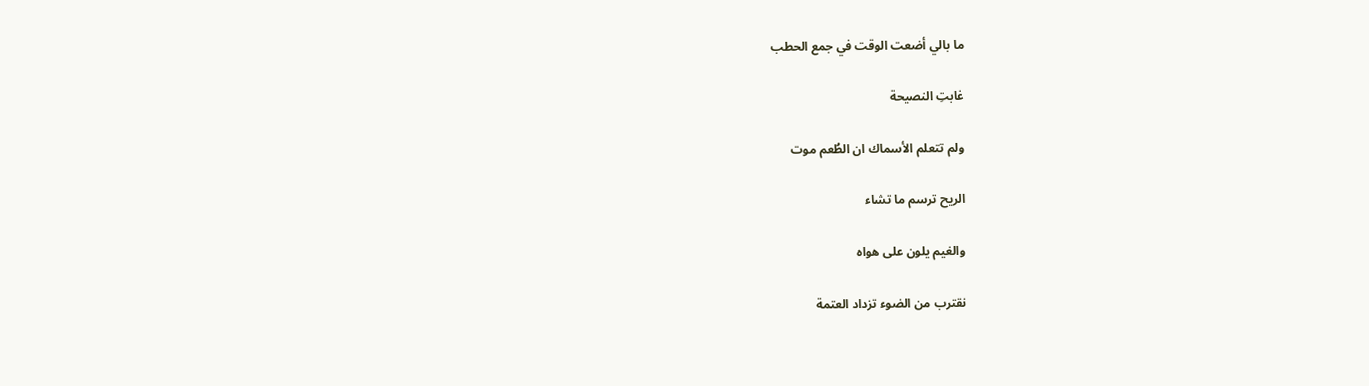ما بالي أضعت الوقت في جمع الحطب

غابتِ النصيحة

ولم تتعلم الأسماك ان الطُعم موت

الريح ترسم ما تشاء

والغيم يلون على هواه

نقترب من الضوء تزداد العتمة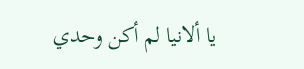يا ألانيا لم أكن وحدي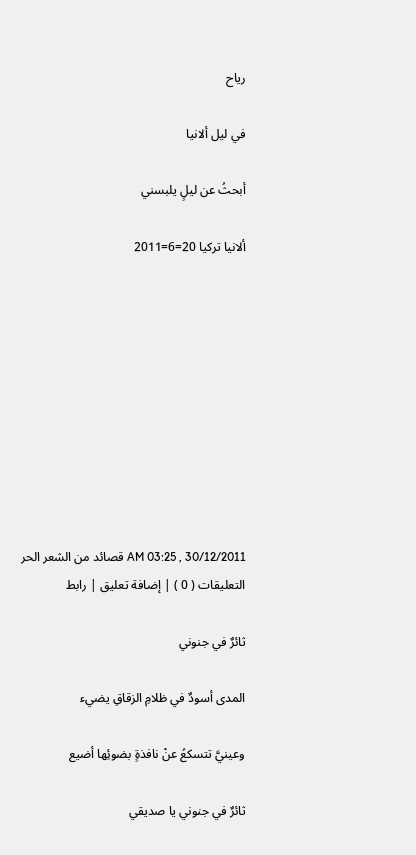رياح

في ليل ألانيا

أبحثُ عن ليلٍ يلبسني

ألانيا تركيا 20=6=2011










30/12/2011 , 03:25 AM قصائد من الشعر الحر
التعليقات ( 0 ) | إضافة تعليق | رابط

ثائرٌ في جنوني

المدى أسودٌ في ظلامِ الزقاقِ يضيء

وعينيَّ تتسكعُ عنْ نافذةٍ بضوئِها أضيع

ثائرٌ في جنوني يا صديقي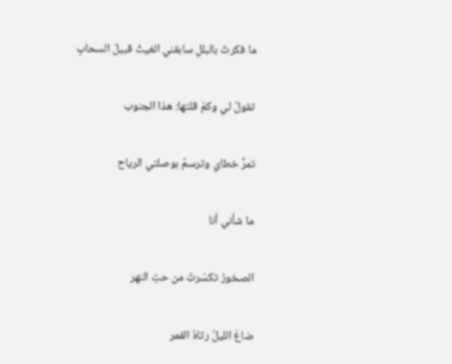ما فكرتُ بالبللِ سابقني الغيثُ قبيلَ السحابِ

تقولُ لي وكمْ قلتها: هذا الجنوب

تمرُّ خطاي وترسمُ بوصلتي الرياح

ما شأني أنا

الصخورُ تكسّرتْ من حتِ النهر

ضاعَ الليلُ رثاهُ القمر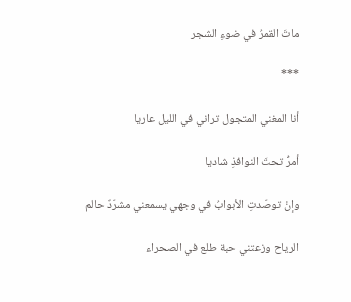ماتَ القمرُ في ضوءِ الشجر

***

أنا المغني المتجول تراني في الليل عاريا

أمرُّ تحتَ النوافذِ شاديا

وإنْ توصّدتِ الأبوابُ في وجهي يسمعني مشرّدٌ حالم

الرياح وزعتني حبة طلع في الصحراء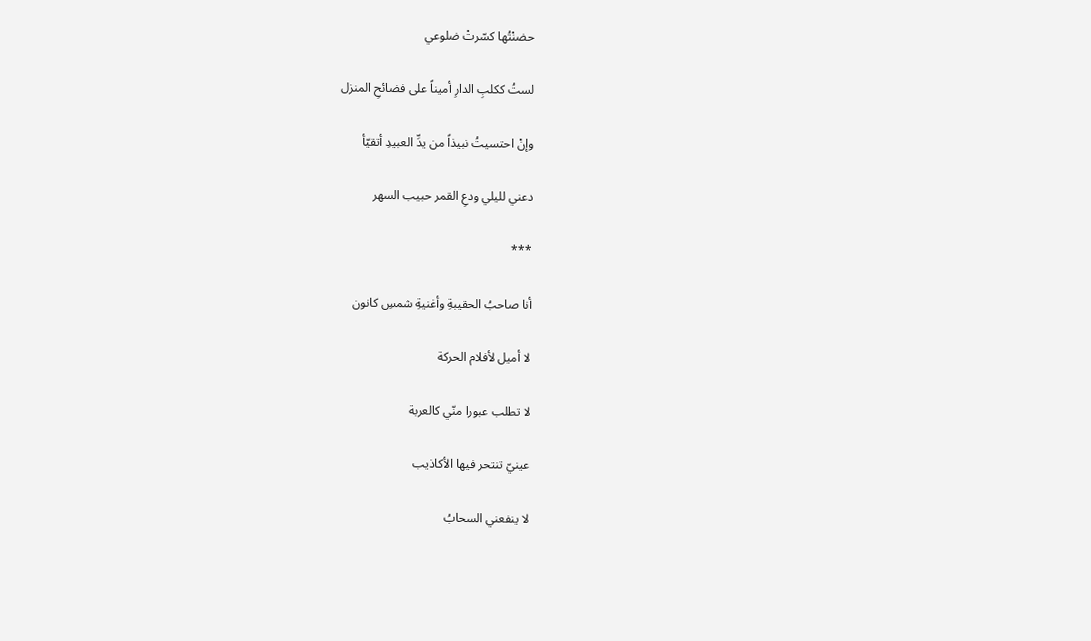حضنْتُها كسّرتْ ضلوعي

لستُ ككلبِ الدارِ أميناً على فضائحِ المنزل

وإنْ احتسيتُ نبيذاً من يدِّ العبيدِ أتقيّأ

دعني لليلي ودعِ القمر حبيب السهر

***

أنا صاحبُ الحقيبةِ وأغنيةِ شمسِ كانون

لا أميل لأفلام الحركة

لا تطلب عبورا منّي كالعربة

عينيّ تنتحر فيها الأكاذيب

لا ينفعني السحابُ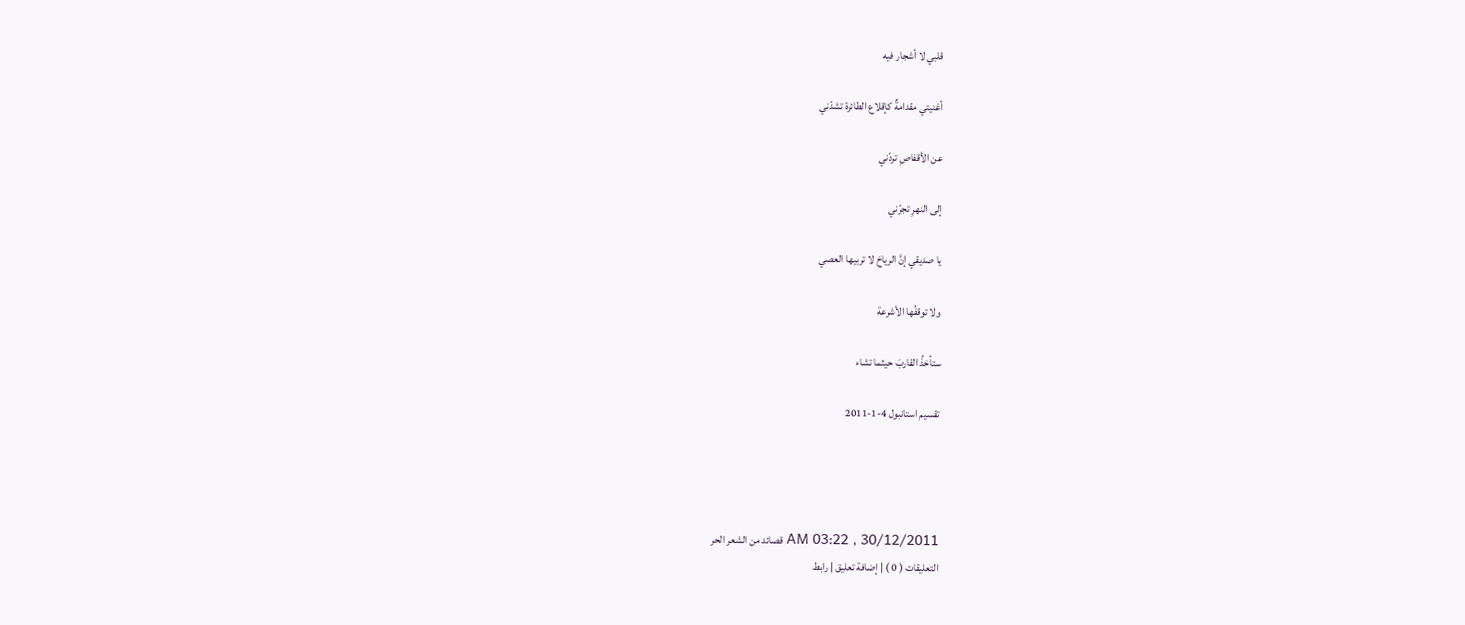قلبي لا أشجار فيه

أغنيتي مقدامةٌ كإقلاع الطائرة تشدّني

عن الأقفاصِ تردّني

إلى النهرِ تجرّني

يا صديقي إنَّ الرياحَ لا تربيها العصي

ولا توقفُها الأشرعة

ستأخذُ القاربَ حيثما تشاء

تقسيم استانبول 4-1-2011




30/12/2011 , 03:22 AM قصائد من الشعر الحر
التعليقات ( 0 ) | إضافة تعليق | رابط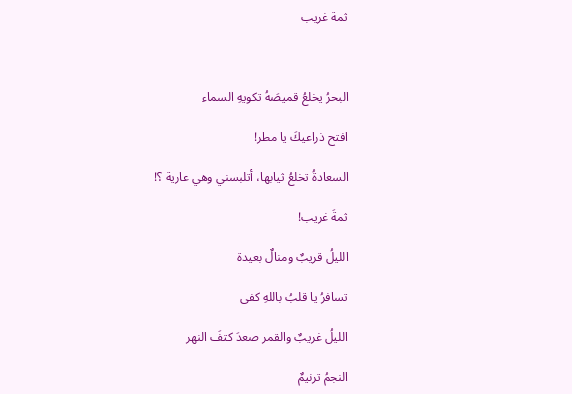ثمة غريب



البحرُ يخلعُ قميصَهُ تكويهِ السماء

افتح ذراعيكَ يا مطر!

السعادةُ تخلعُ ثيابها، أتلبسني وهي عارية ؟!

ثمةَ غريب!

الليلُ قريبٌ ومنالٌ بعيدة

تسافرُ يا قلبُ باللهِ كفى

الليلُ غريبٌ والقمر صعدَ كتفَ النهر

النجمُ ترنيمٌ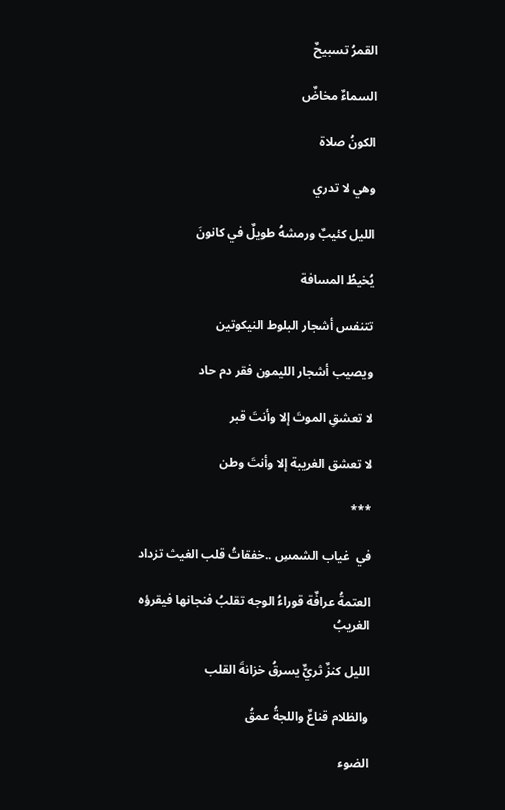القمرُ تسبيحٌ

السماءٌ مخاضٌ

الكونُ صلاة

وهي لا تدري

الليل كئيبٌ ورمشهُ طويلٌ في كانونَ

يُخيطُ المسافة

تتنفس أشجار البلوط النيكوتين

ويصيب أشجار الليمون فقر دم حاد

لا تعشقِ الموتَ إلا وأنتَ قبر

لا تعشق الغريبة إلا وأنتَ وطن

***

في  غياب الشمسِ ..خفقاتُ قلب الغيث تزداد

العتمةُ عرافٌة قوراءُ الوجه تقلبُ فنجانها فيقرؤه الغريبُ

الليل كنزٌ ثريٌّ يسرقُ خزانةَ القلب

والظلام قناعٌ واللجةُ عمقُ

الضوء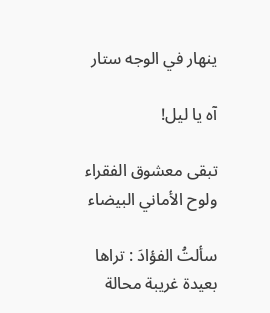ينهار في الوجه ستار

آه يا ليل!

تبقى معشوق الفقراء ولوح الأماني البيضاء

سألتُ الفؤادَ : تراها بعيدة غريبة محالة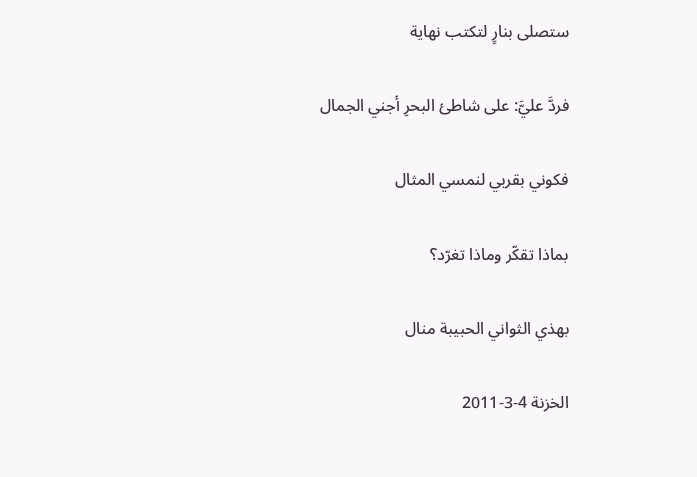ستصلى بنارٍ لتكتب نهاية

فردَّ عليَّ: على شاطئ البحرِ أجني الجمال

فكوني بقربي لنمسي المثال

بماذا تقكّر وماذا تغرّد؟

بهذي الثواني الحبيبة منال

الخزنة 4-3-2011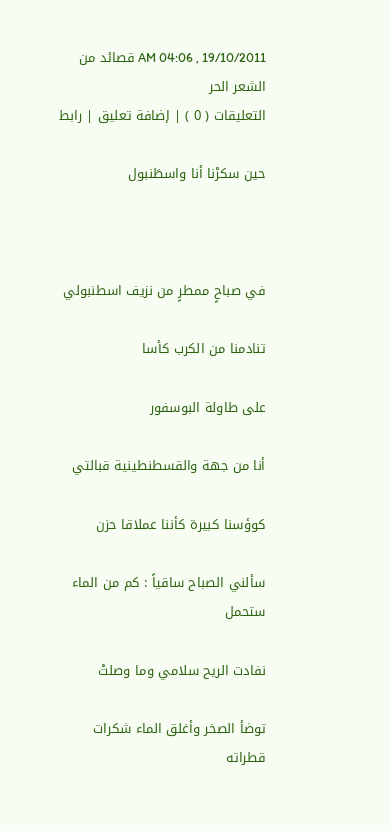19/10/2011 , 04:06 AM قصائد من الشعر الحر
التعليقات ( 0 ) | إضافة تعليق | رابط

حين سكرْنا أنا واسطَنبول



في صباحٍ ممطرٍ من نزيف اسطنبولي

تنادمنا من الكرب كأسا

على طاولة البوسفور

أنا من جهة والقسطنطينية قبالتي

كوؤسنا كبيرة كأننا عملاقا حزن

سألني الصباح ساقياً : كم من الماء ستحمل

نفادت الريح سلامي وما وصلتْ

توضأ الصخر وأغلق الماء شكرات قطراته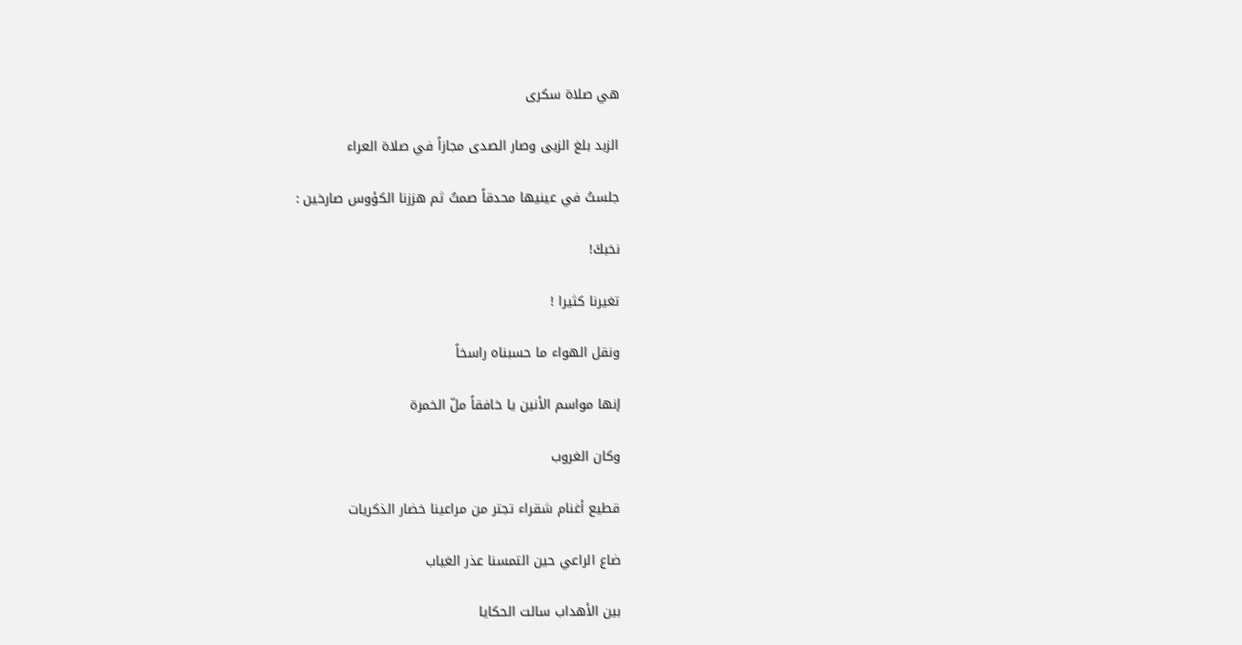هي صلاة سكرى

الزبد بلغ الزبى وصار الصدى مجازاً في صلاة العراء

جلستُ في عينيها محدقاً صمتُ ثم هززنا الكؤوس صارخين :

نخبكَ!

تغيرنا كثيرا !

ونقل الهواء ما حسبناه راسخاً

إنها مواسم الأنين يا خافقاً ملّ الخمرة

وكان الغروب

قطيع أغنام شقراء تجتر من مراعينا خضار الذكريات

ضاع الراعي حين التمسنا عذر الغياب

بين الأهداب سالت الحكايا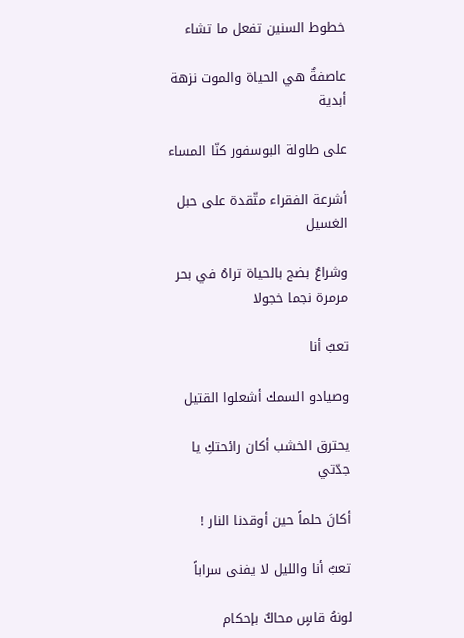خطوط السنين تفعل ما تشاء

عاصفةٌ هي الحياة والموت نزهة أبدية

على طاولة البوسفور كنّا المساء

أشرعة الفقراء متّقدة على حبل الغسيل

وشراعٌ بضج بالحياة تراهُ في بحر مرمرة نجما خجولا

تعبٌ أنا

وصيادو السمك أشعلوا القتيل

يحترق الخشب أكان رائحتكِ يا جدّتي

أكانَ حلماً حين أوقدنا النار !

تعبٌ أنا والليل لا يفنى سراباً

لونهُ قاسٍ محاكٌ بإحكام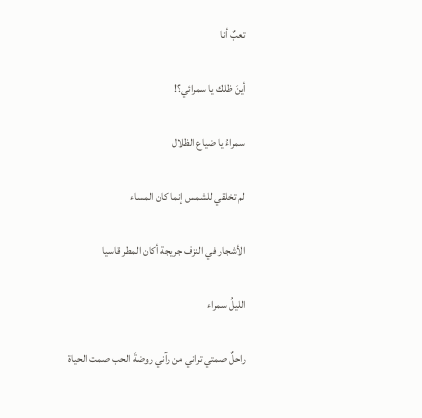تعبٌ أنا

أينَ ظلك يا سمرائي؟!

سمراءُ يا ضياع الظلال

لم تخلقي للشمس إنما كان المساء

الأشجار في النزف جريجة أكان المطر قاسيا

الليلُ سمراء

راحلٌ صمتي تراني من رآني روضةَ الحب صمت الحياة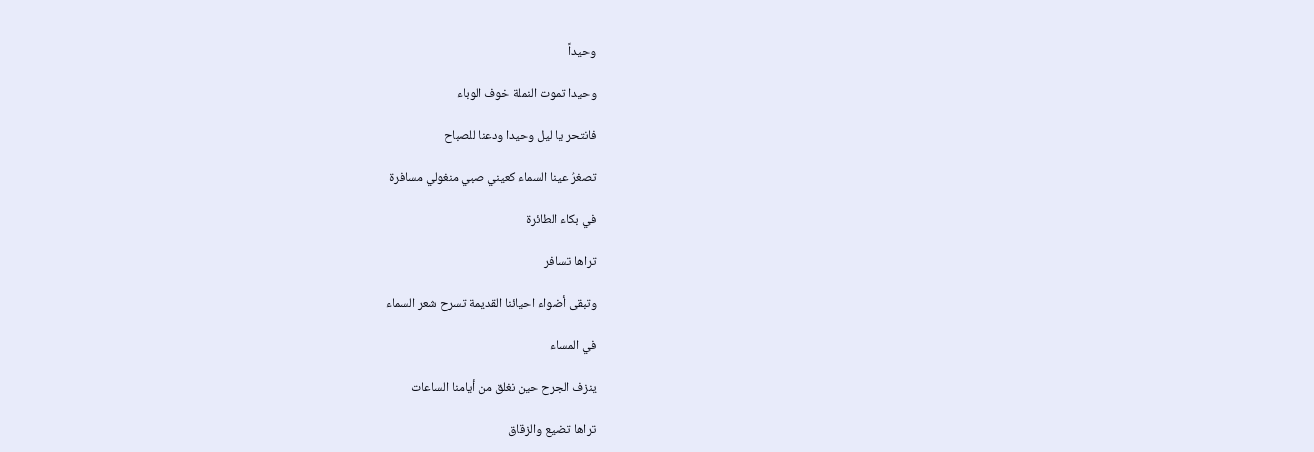وحيداً

وحيدا تموت النملة خوف الوباء

فانتحر يا ليل وحيدا ودعنا للصباح

تصغرُ عينا السماء كعيني صبي منغولي مسافرة

في بكاء الطائرة

تراها تسافر

وتبقى أضواء احيائنا القديمة تسرح شعر السماء

في المساء

ينزف الجرح حين نغلق من أيامنا الساعات

تراها تضيع والزقاق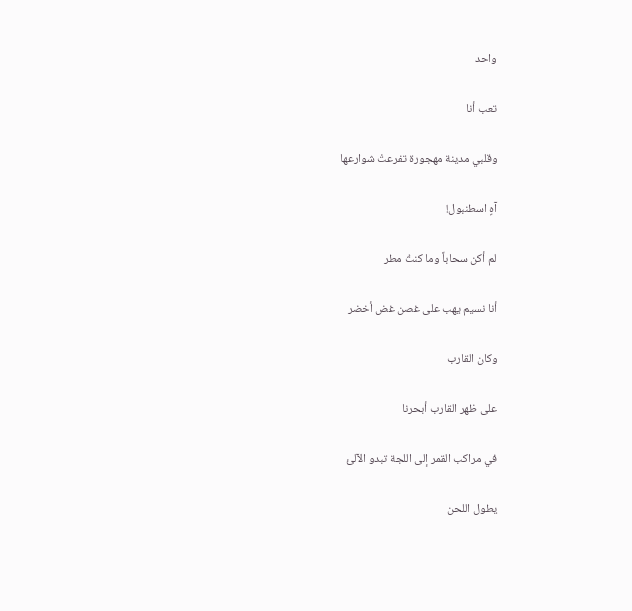واحد

تعب أنا

وقلبي مدينة مهجورة تفرعتْ شوارعها

آهٍ اسطنبول!

لم أكن سحاباً وما كنتُ مطر

أنا نسيم يهب على غصن غض أخضر

وكان القارب

على ظهر القارب أبحرنا

في مراكب القمر إلى اللجة تبدو الآلئ

يطول اللحن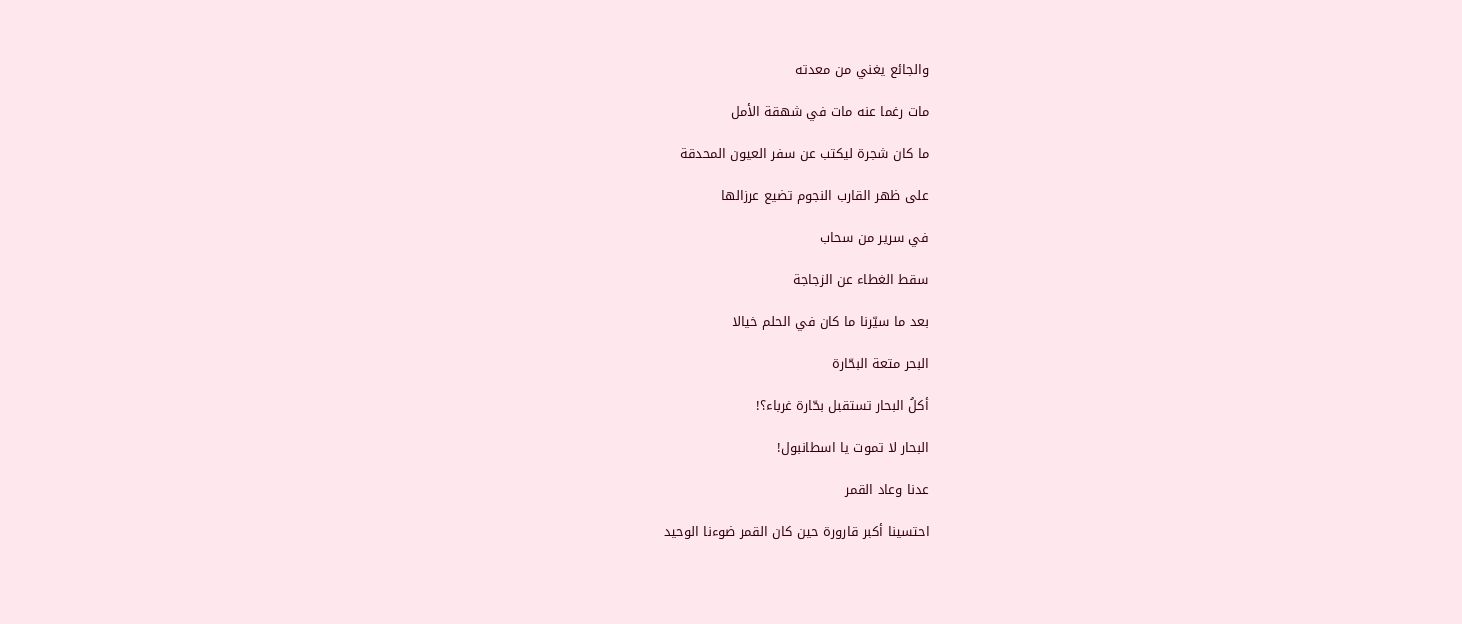والجائع يغني من معدته

مات رغما عنه مات في شهقة الأمل

ما كان شجرة ليكتب عن سفر العيون المحدقة

على ظهر القارب النجوم تضيع عرزالها

في سرير من سحاب

سقط الغطاء عن الزجاجة

بعد ما سيّرنا ما كان في الحلم خيالا

البحر متعة البحّارة

أكلُ البحار تستقبل بحّارة غرباء؟!

البحار لا تموت يا اسطانبول!

عدنا وعاد القمر

احتسينا أكبر قارورة حين كان القمر ضوءنا الوحيد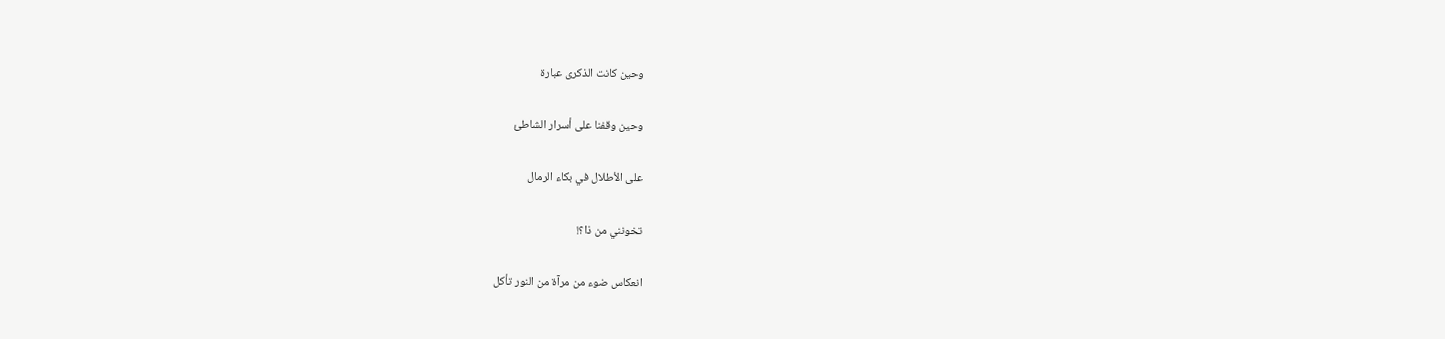وحين كانت الذكرى عبارة

وحين وقفنا على أسرار الشاطئ

على الأطلال في بكاء الرمال

تخونني من ذا؟!

انعكاس ضوء من مرآة من النور تأكل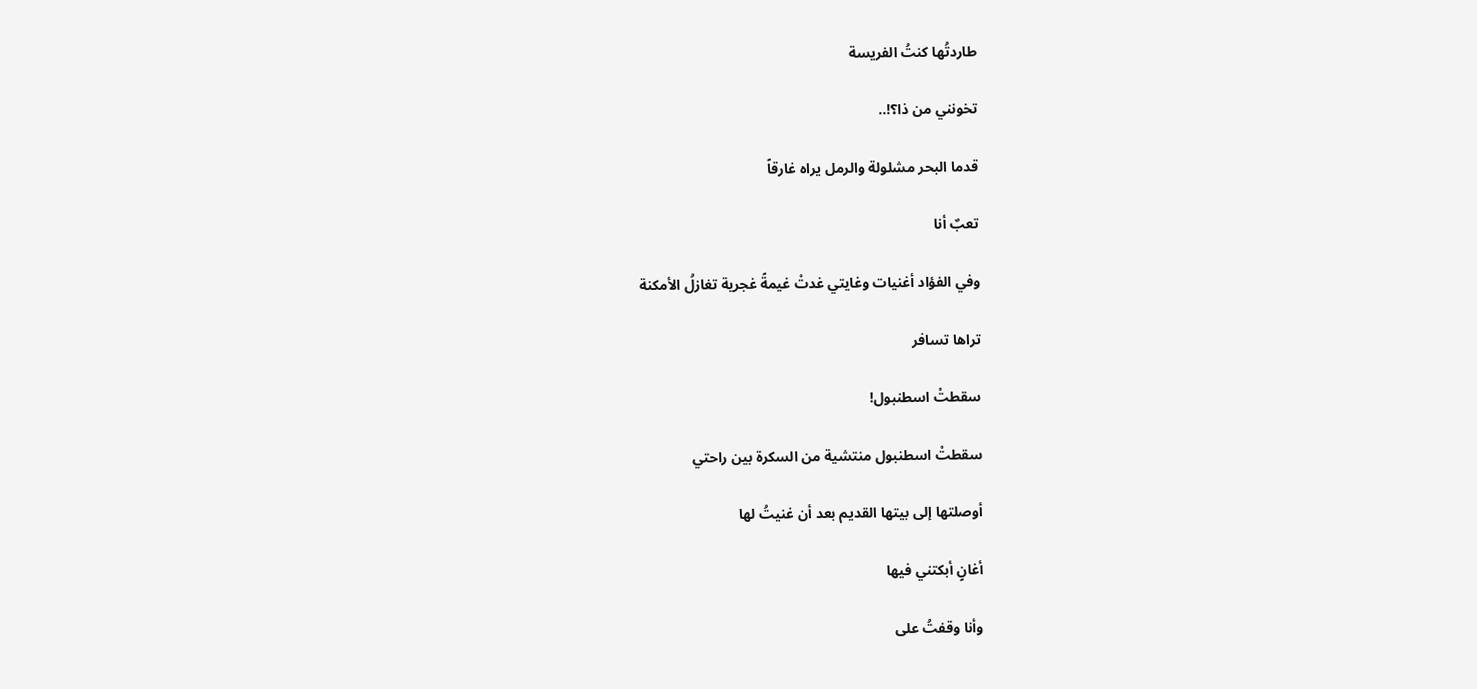طاردتُها كنتُ الفريسة

تخونني من ذا؟!..

قدما البحر مشلولة والرمل يراه غارقاً

تعبٌ أنا

وفي الفؤاد أغنيات وغايتي غدتْ غيمةً غجرية تغازلُ الأمكنة

تراها تسافر

سقطتْ اسطنبول!

سقطتْ اسطنبول منتشية من السكرة بين راحتي

أوصلتها إلى بيتها القديم بعد أن غنيتُ لها

أغانٍ أبكتني فيها

وأنا وقفتُ على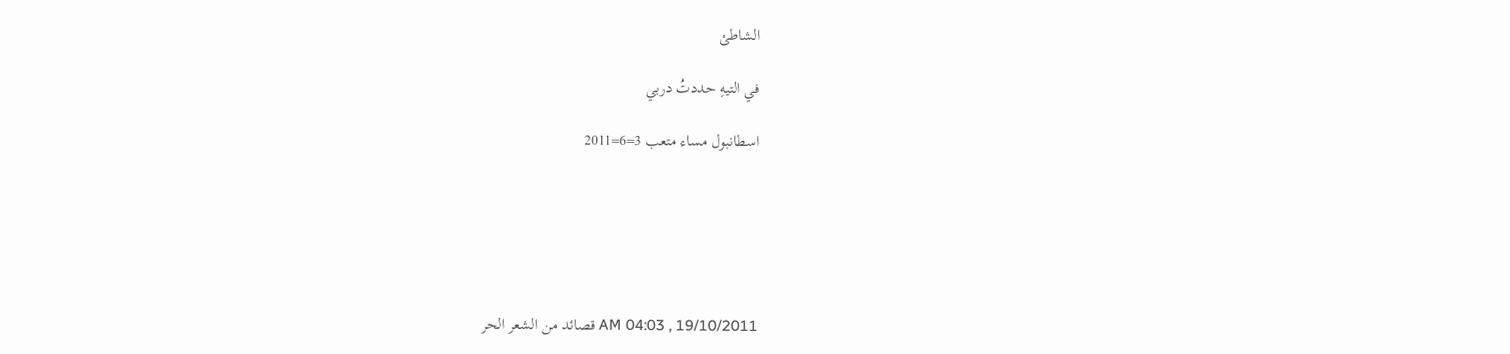الشاطئ

في التيهِ حددتُ دربي

اسطانبول مساء متعب 3=6=2011






19/10/2011 , 04:03 AM قصائد من الشعر الحر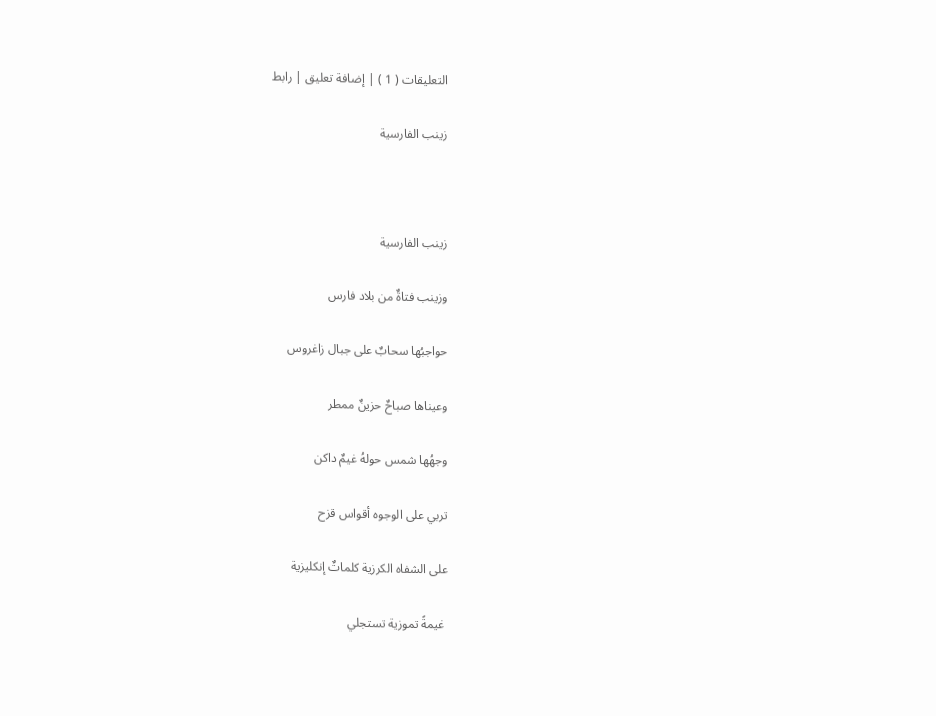التعليقات ( 1 ) | إضافة تعليق | رابط

زينب الفارسية



زينب الفارسية

وزينب فتاةٌ من بلاد فارس

حواجبُها سحابٌ على جبال زاغروس

وعيناها صباحٌ حزينٌ ممطر

وجهُها شمس حولهُ غيمٌ داكن

تربي على الوجوه أقواس قزح

على الشفاه الكرزية كلماتٌ إنكليزية

 غيمةً تموزية تستجلي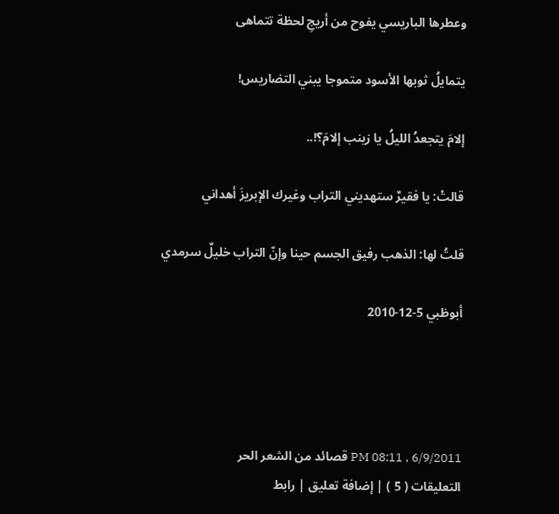وعطرها الباريسي يفوح من أريجِ لحظة تتماهى

يتمايلُ ثوبها الأسود متموجا يبني التضاريس!

إلامَ يتجعدُ الليلُ يا زينب إلامَ؟!..

قالتْ: يا فقيرٌ ستهديني التراب وغيرك الإبريزَ أهداني

قلتُ لها: الذهب رفيق الجسم حينا وإنّ التراب خليلٌ سرمدي

أبوظبي 5-12-2010




6/9/2011 , 08:11 PM قصائد من الشعر الحر
التعليقات ( 5 ) | إضافة تعليق | رابط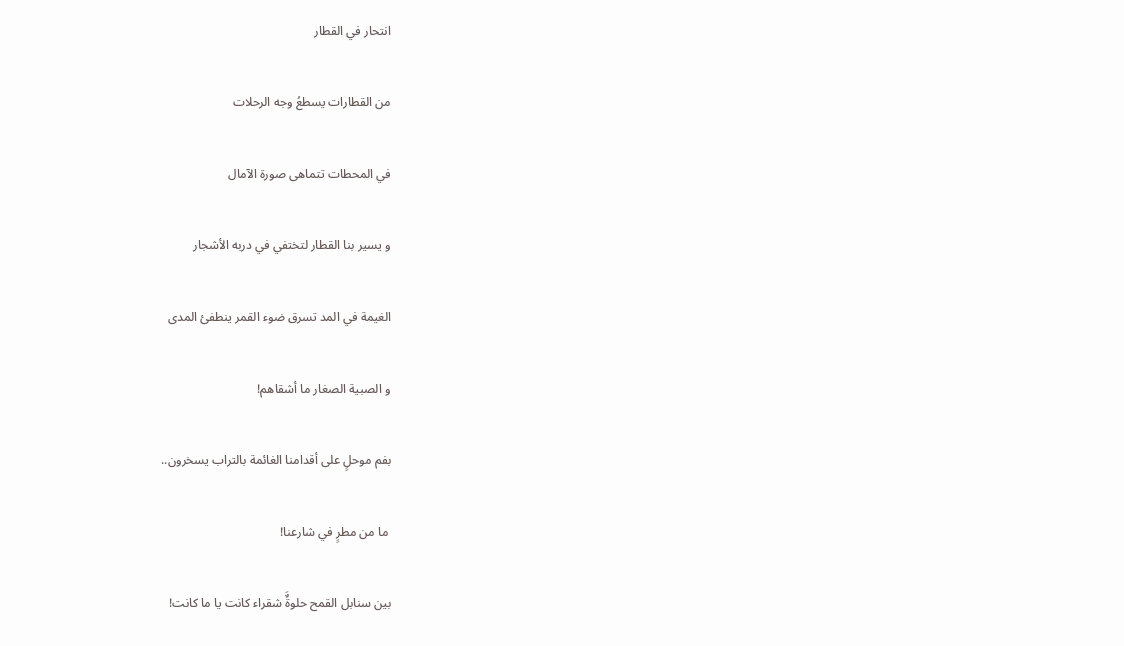انتحار في القطار

من القطارات يسطعُ وجه الرحلات

في المحطات تتماهى صورة الآمال

و يسير بنا القطار لتختفي في دربه الأشجار

الغيمة في المد تسرق ضوء القمر ينطفئ المدى

و الصبية الصغار ما أشقاهم!

بفم موحلٍ على أقدامنا الغائمة بالتراب يسخرون..

 ما من مطرٍ في شارعنا!

بين سنابل القمح حلوةٌَ شقراء كانت يا ما كانت!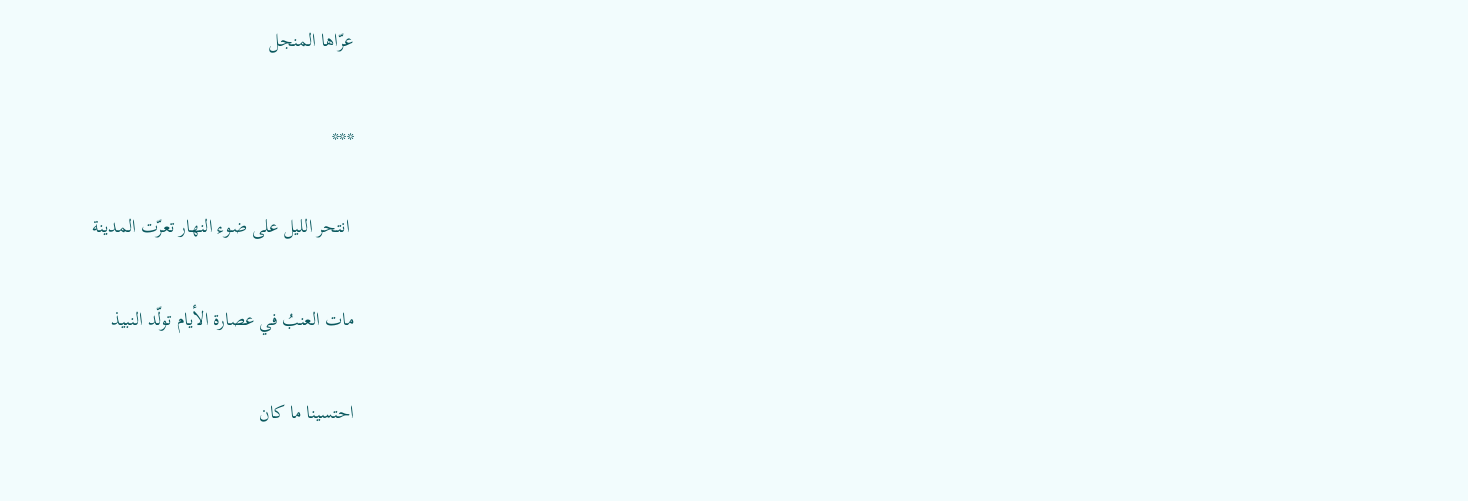عرّاها المنجل

***

 انتحر الليل على ضوء النهار تعرّت المدينة

مات العنبُ في عصارة الأيام تولّد النبيذ

احتسينا ما كان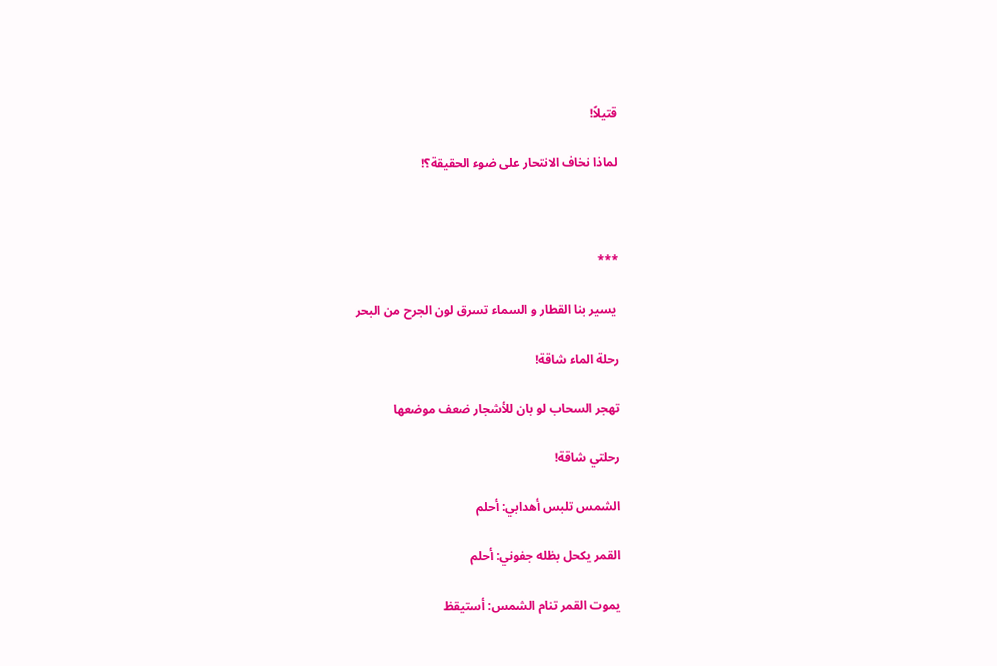قتيلاً!

لماذا نخاف الانتحار على ضوء الحقيقة؟!



***

 يسير بنا القطار و السماء تسرق لون الجرح من البحر

رحلة الماء شاقة!

تهجر السحاب لو بان للأشجار ضعف موضعها

رحلتي شاقة!

الشمس تلبس أهدابي: أحلم

القمر يكحل بظله جفوني: أحلم

يموت القمر تنام الشمس: أستيقظ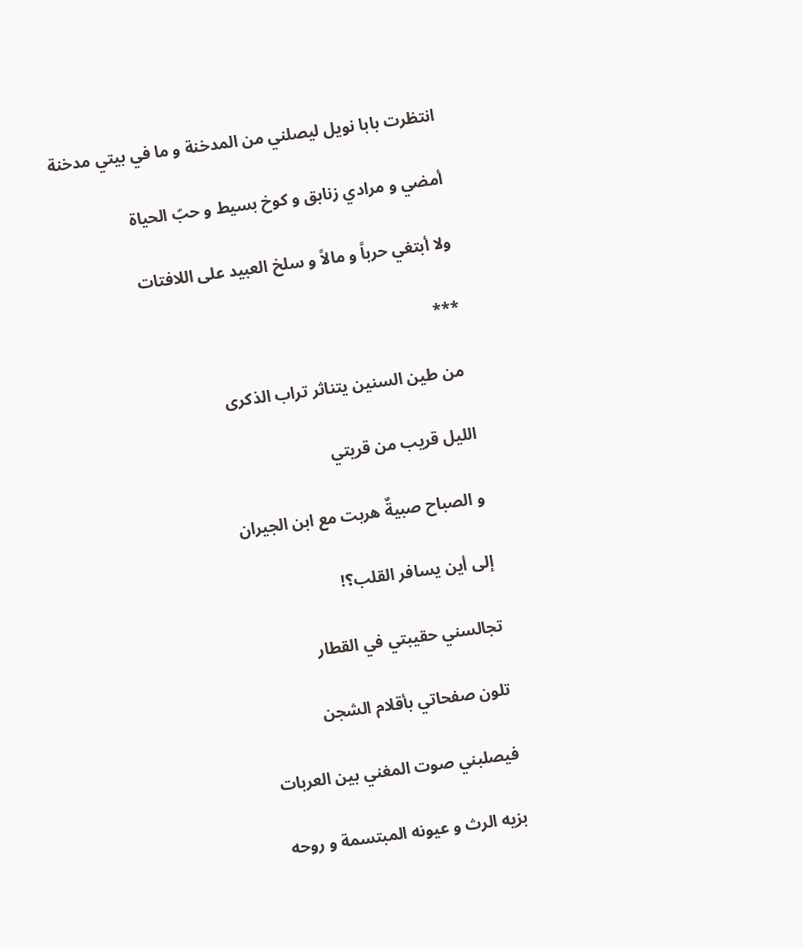انتظرت بابا نويل ليصلني من المدخنة و ما في بيتي مدخنة

أمضي و مرادي زنابق و كوخ بسيط و حبّ الحياة

ولا أبتغي حرباً و مالاً و سلخ العبيد على اللافتات

***

 من طين السنين يتناثر تراب الذكرى

الليل قريب من قريتي

و الصباح صبيةٌ هربت مع ابن الجيران

إلى أين يسافر القلب؟!

تجالسني حقيبتي في القطار

تلون صفحاتي بأقلام الشجن

فيصلبني صوت المغني بين العربات

بزيه الرث و عيونه المبتسمة و روحه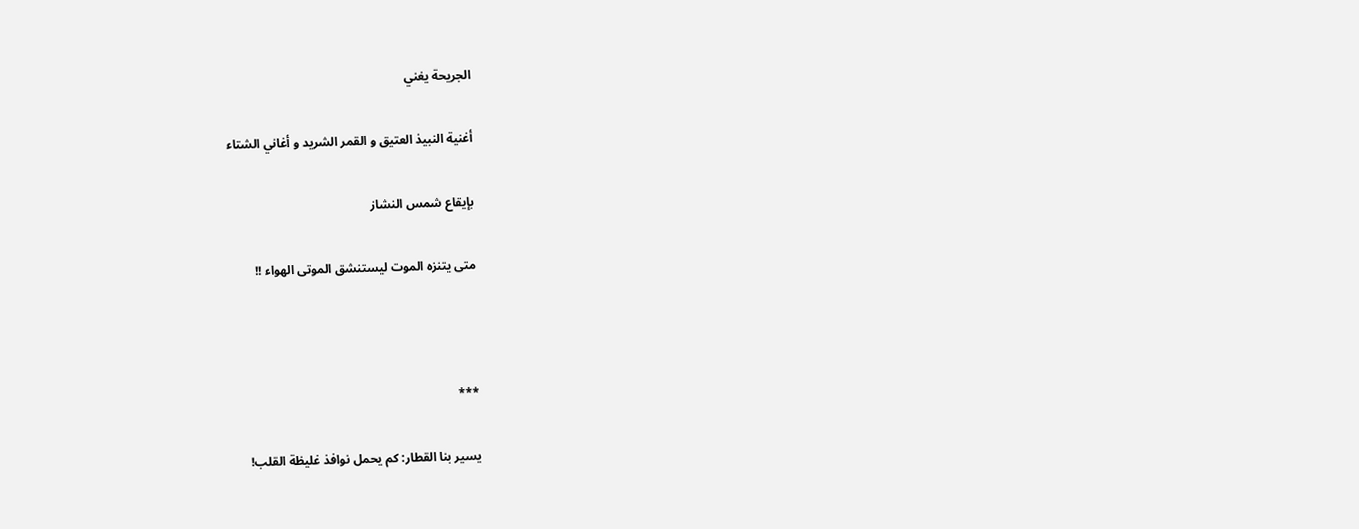الجريحة يغني

أغنية النبيذ العتيق و القمر الشريد و أغاني الشتاء

بإيقاع شمس النشاز

متى يتنزه الموت ليستنشق الموتى الهواء !!



***

يسير بنا القطار: كم يحمل نوافذ غليظة القلب!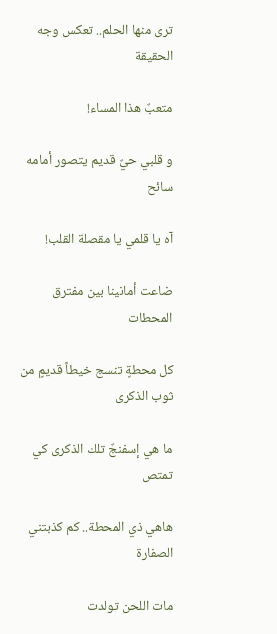ترى منها الحلم.. تعكس وجه الحقيقة

متعبٌ هذا المساء!

و قلبي حيٌ قديم يتصور أمامه سائح

آه يا قلمي يا مقصلة القلب!

ضاعت أمانينا بين مفترق المحطات

كل محطةٍ تنسج خيطاً قديمٍ من ثوب الذكرى

ما هي إسفنجٌ تلك الذكرى كي تمتص

هاهي ذي المحطة.. كم كذبتني الصفارة

مات اللحن تولدت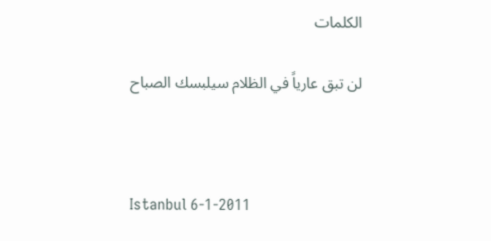الكلمات

لن تبق عارياً في الظلام سيلبسك الصباح



Istanbul 6-1-2011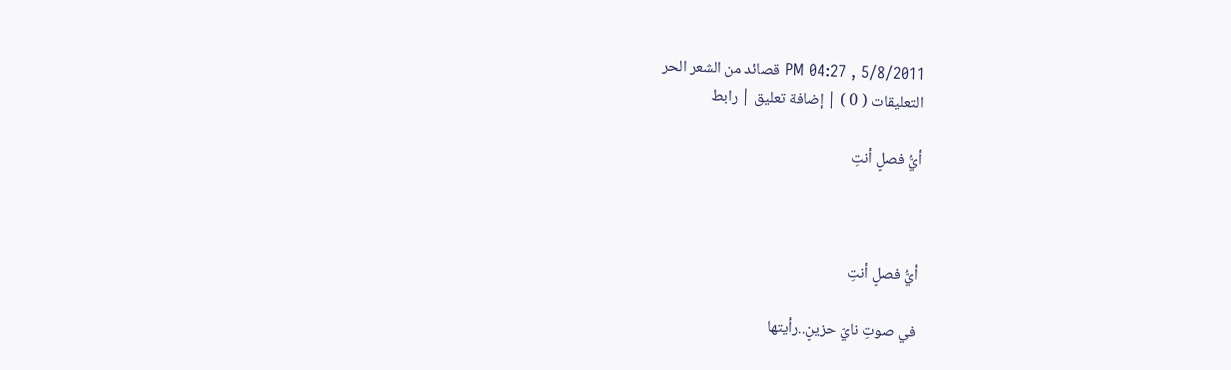5/8/2011 , 04:27 PM قصائد من الشعر الحر
التعليقات ( 0 ) | إضافة تعليق | رابط

أيُّ فصلٍ أنتِ



أيُّ فصلٍ أنتِ

في صوتِ نايّ حزينٍ..رأيتها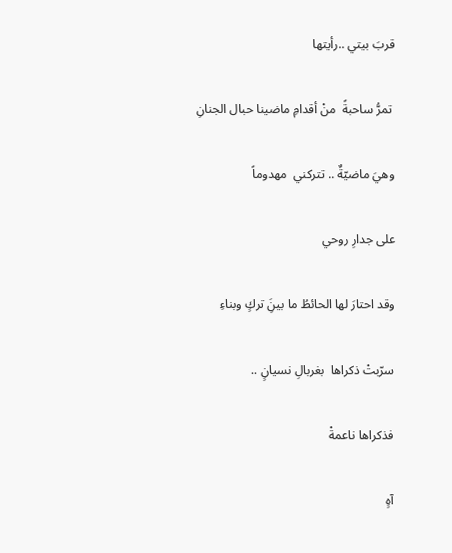قربَ بيتي ..رأيتها

 تمرُّ ساحبةً  منْ أقدامِ ماضينا حبال الجنانِ

وهيَ ماضيّةٌ .. تتركني  مهدوماً

على جدارِ روحي

وقد احتارَ لها الحائطُ ما بينَِ تركٍ وبناءِ

سرّبتْ ذكراها  بغربالِ نسيانٍ ..

فذكراها ناعمةْ

آهٍ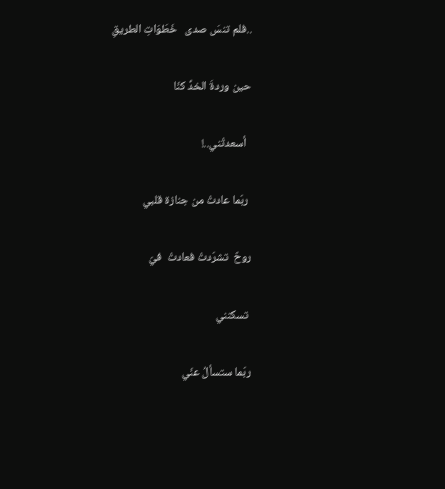..فلم تنسَ صدى   خَطَوَاتِ الطريقِ

حين وردةَ الخدِّ كنّا

  أسعدتْني..!

 ربّما عادتْ من جنازة قلبي

روحٌ  تشرّدتْ فعادتْ  فيّ

 تسكنني

ربّما ستسألُ عنّي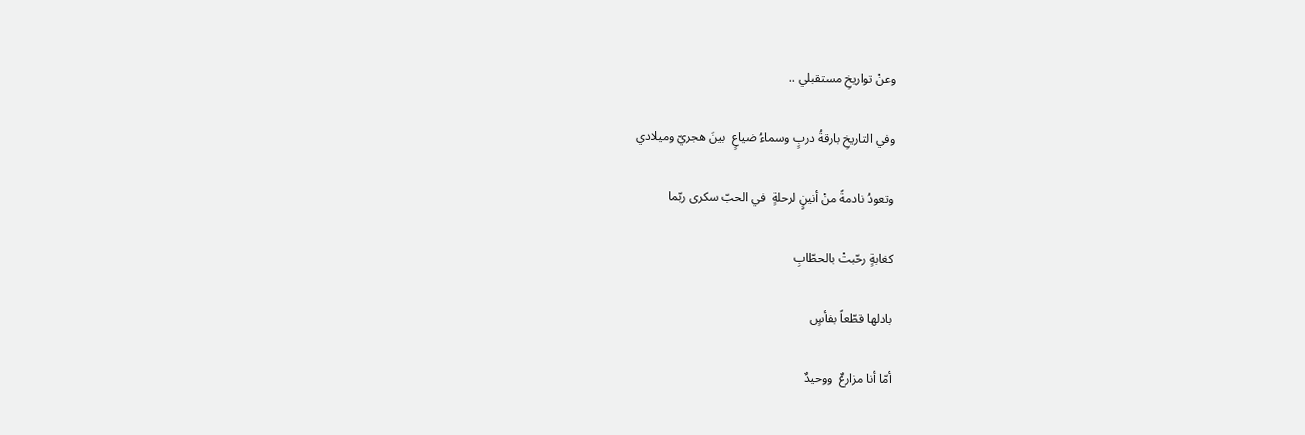وعنْ تواريخِ مستقبلي ..

وفي التاريخِ بارقةُ دربٍ وسماءُ ضياعٍ  بينَ هجريّ وميلادي

وتعودُ نادمةً منْ أنينٍِ لرحلةٍ  في الحبّ سكرى ربّما

كغابةٍ رحّبتْ بالحطّابِ

بادلها قطّعاً بفأسٍ

أمّا أنا مزارعٌ  ووحيدٌ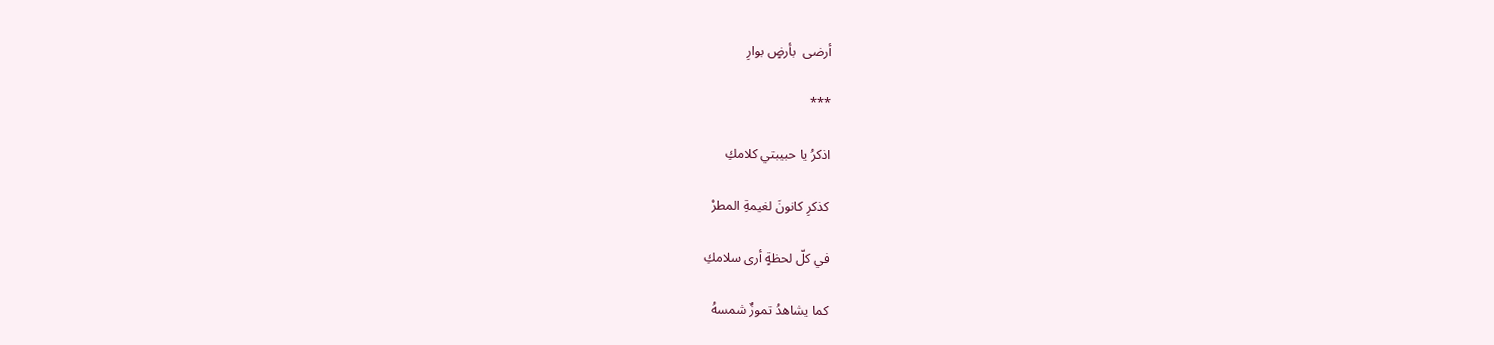أرضى  بأرضٍ بوارِ

***

اذكرُ يا حبيبتي كلامكِ

كذكرِ كانونَ لغيمةِ المطرْ

في كلّ لحظةٍ أرى سلامكِ

كما يشاهدُ تموزٌ شمسهُ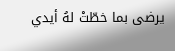يرضى بما خطّتْ لهُ أيدي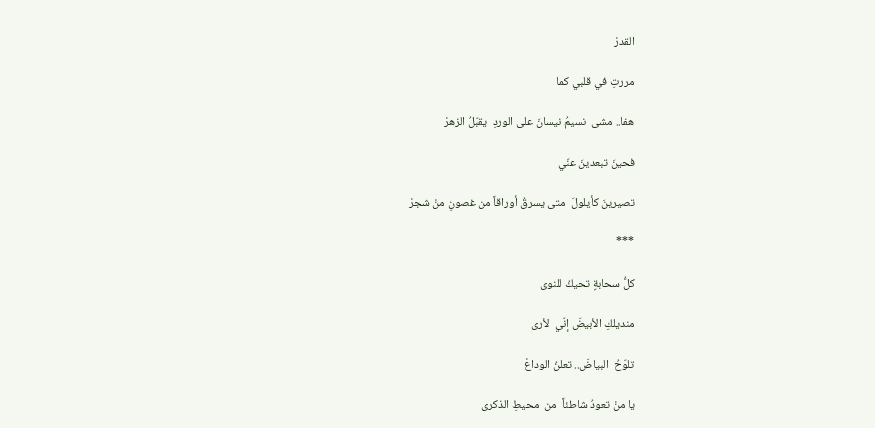القدرْ

مررتِ في قلبي كما

هفا.. مشى  نسيمُ نيسانَ على الوردِ  يقبّلُ الزهرْ

فحينَ تبعدينَ عنّي

تصيرينَ كأيلولَ  متى يسرقُ أوراقاً من غصونِ منْ شجرْ

***

كلُّ سحابةٍ تحيكُ للنوى

منديلكِ الأبيضَ إنّي  لأرى

تلوّحُ  البياضَ.. تعلنُ الوداعْ

يا منْ تعودُ شاطئاً  من  محيطِ الذكرى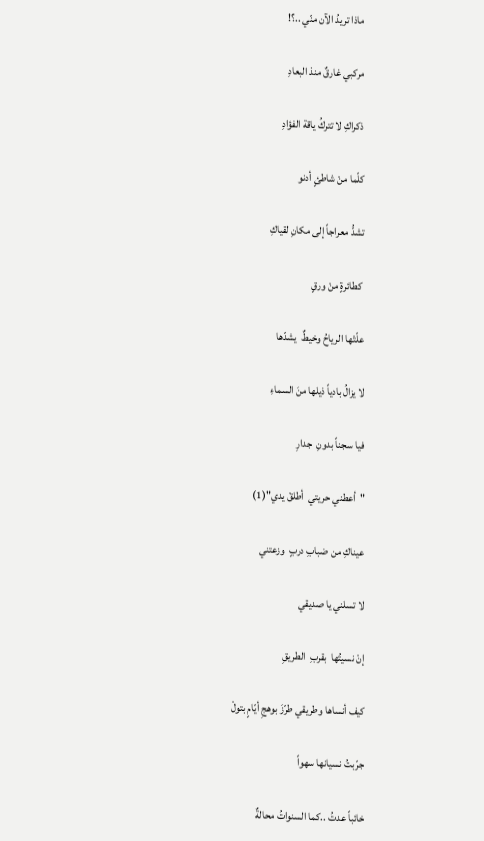ماذا تريدُ الآن منّي ..؟!

مركبي غارقٌ منذ البعادِ

ذكراكِ لا تتركُ ياقة الفؤادِ

كلّما منْ شاطئٍ أدنو

تشدُّ معراجاً إلى مكانِ لقياكِ

 كطائرةٍ منْ ورقٍ

علّتْها الرياحُ وخيطٌ  يشدّها

لا يزالُ بادياً ذيلها منَ السماءِ

فيا سجناً بدونِ  جدارِ

"أعطني حريتي  أطلقْ يدي"(1)

عيناكِ من ضبابِ دربٍ  وزعتني

لا تسلني يا صديقي

إنْ نسيتُها  بقربِ  الطريقِ

كيف أنساها وطريقي طرّزَ بوهجِ أيّامٍ بتولْ

جرّبتُ نسيانها سهواً

خائباً عدتُ ..كما السنواتُ محالةٌ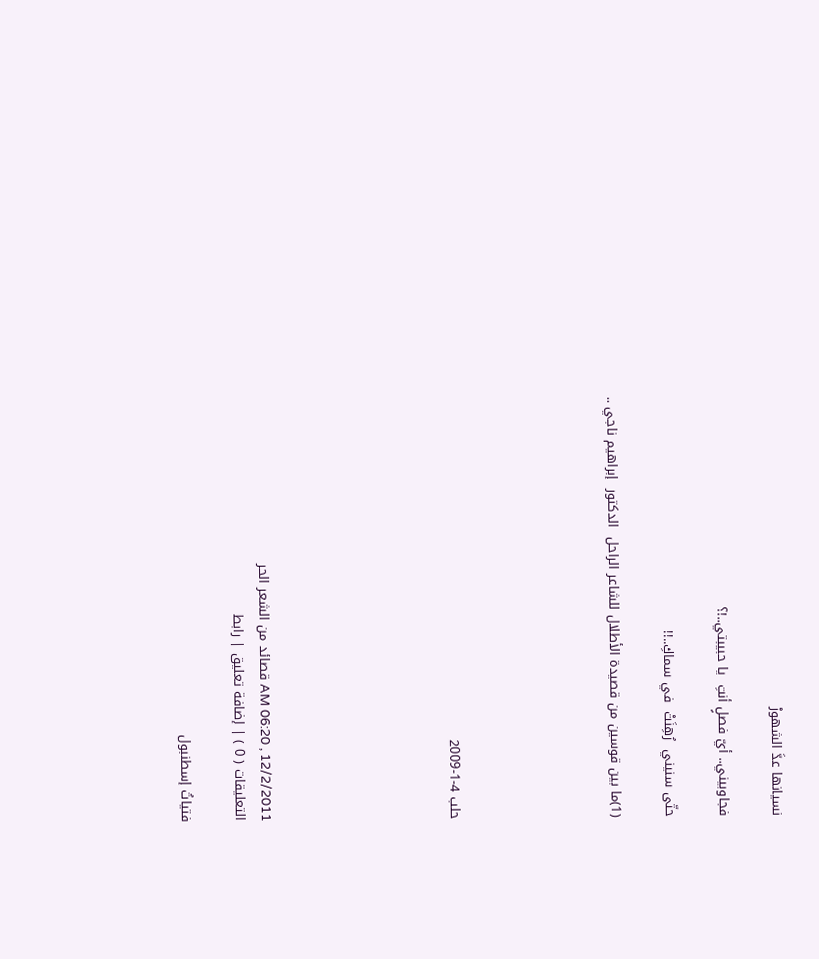نسيانها عدَّ الشهورْ

فجاوبيني.. أيّ فصلٍ أنتِ  يا حبيبتي..!؟

حتّى سنيني  رُهِنَتْ  في سماكِ..!!

(1)ما بين قوسين من قصيدة الأطلال للشاعر الراحل  الدكتور  إبراهيم ناجي ..





حلب 4-1-2009






12/2/2011 , 06:20 AM قصائد من الشعر الحر
التعليقات ( 0 ) | إضافة تعليق | رابط

فتياتُ إسطنبول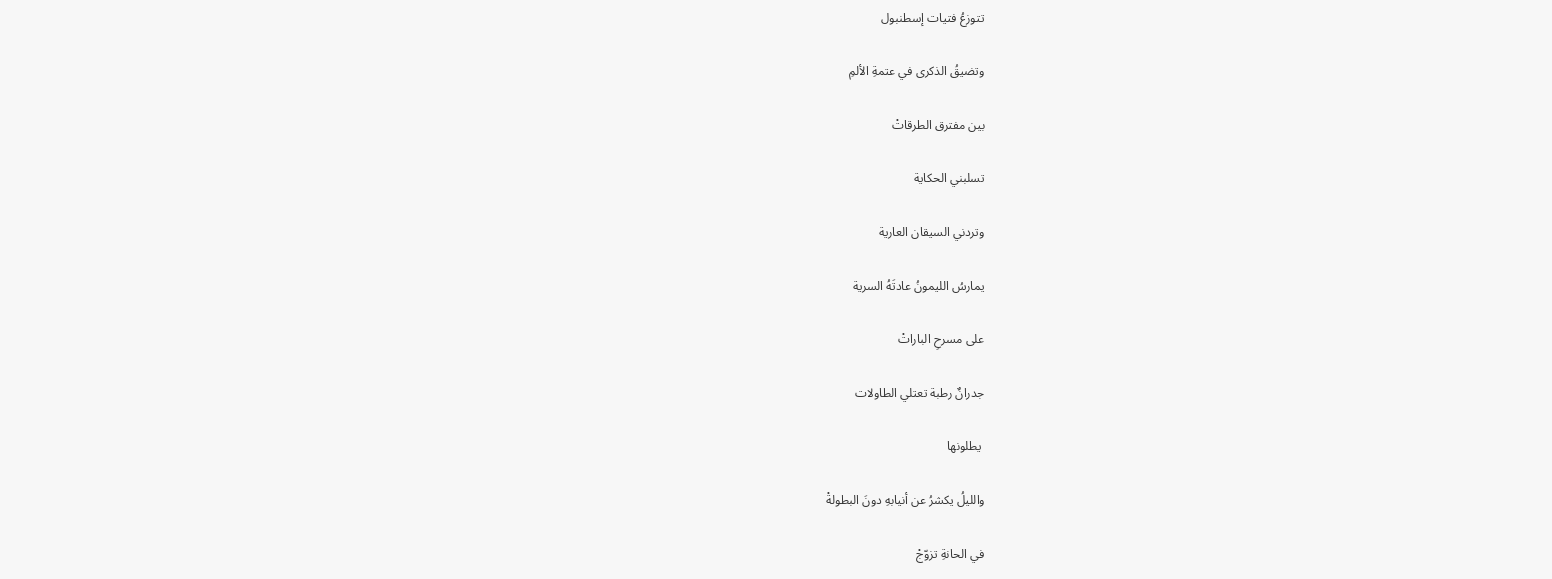تتوزعُ فتيات إسطنبول

وتضيقُ الذكرى في عتمةِ الألمِ

بين مفترق الطرقاتْ

تسلبني الحكاية

وتردني السيقان العارية

يمارسُ الليمونُ عادتَهُ السرية

على مسرحِ الباراتْ

جدرانٌ رطبة تعتلي الطاولات

 يطلونها

والليلُ يكشرُ عن أنيابهِ دونَ البطولةْ

في الحانةِ تزوّجْ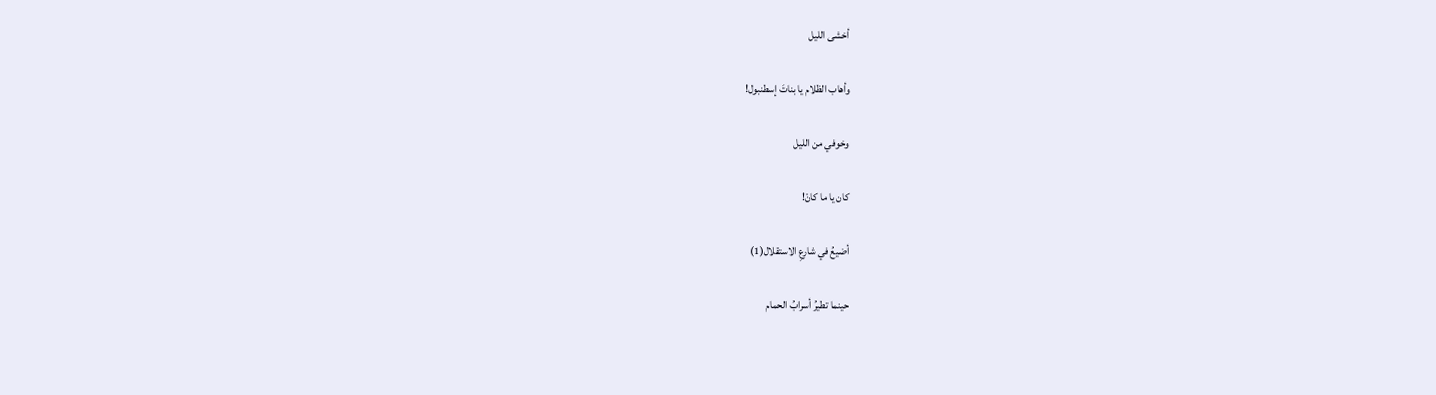أخشى الليل

وأهاب الظلام يا بناتَ إسطنبول!

وخوفي من الليل

كان يا ما كانْ!

أضيعُ في شارعِ الاستقلال(1)

حينما تطيرُ أسرابُ الحمام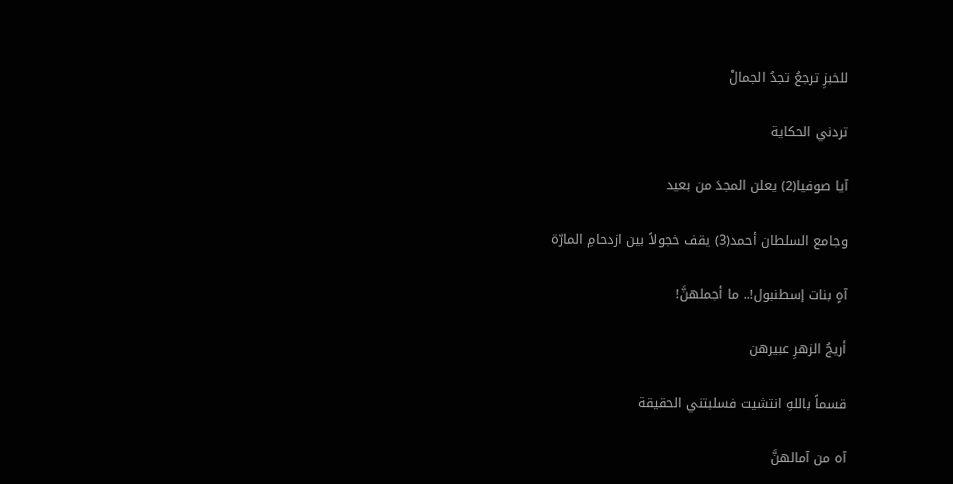للخبزِ ترجعُ تجدُ الجمالْ

تردني الحكاية

آيا صوفيا(2) يعلن المجدَ من بعيد

وجامع السلطان أحمد(3) يقف خجولاً بين ازدحامِ المارّة

آهٍ بنات إسطنبول!.. ما أجملهنَّ!

أريجُ الزهرِ عبيرهن

قسماً باللهِ انتشيت فسلبتني الحقيقة

آه من آمالهنَّ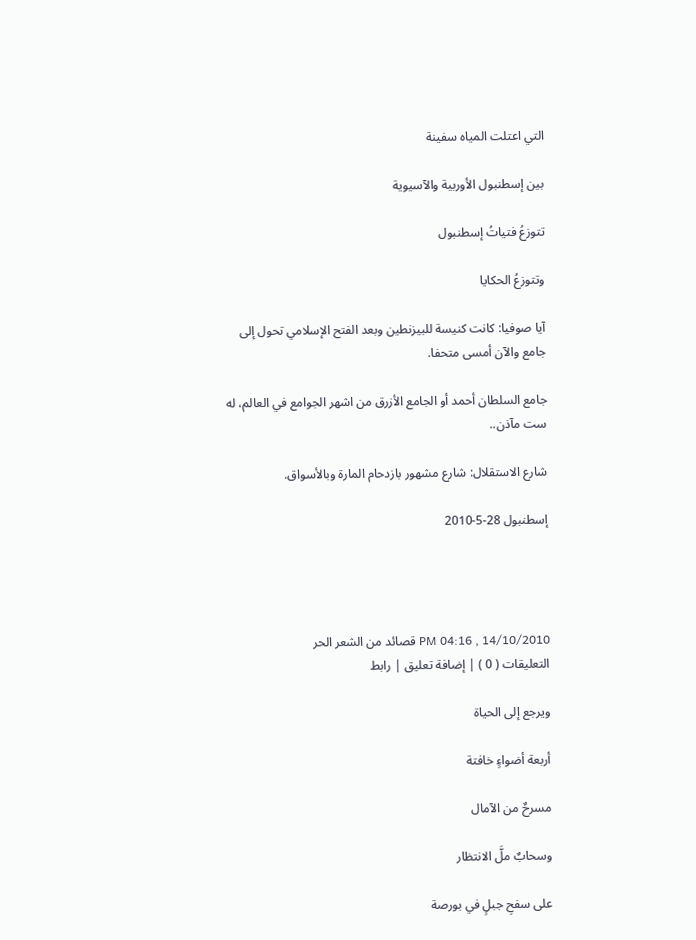التي اعتلت المياه سفينة

بين إسطنبول الأوربية والآسيوية

تتوزعُ فتياتُ إسطنبول

وتتوزعُ الحكايا

آيا صوفيا: كانت كنيسة للبيزنطين وبعد الفتح الإسلامي تحول إلى جامع والآن أمسى متحفا.

جامع السلطان أحمد أو الجامع الأزرق من اشهر الجوامع في العالم، له ست مآذن..

شارع الاستقلال: شارع مشهور بازدحام المارة وبالأسواق.

إسطنبول 28-5-2010




14/10/2010 , 04:16 PM قصائد من الشعر الحر
التعليقات ( 0 ) | إضافة تعليق | رابط

ويرجع إلى الحياة

أربعة أضواءٍ خافتة

مسرحٌ من الآمال

وسحابٌ ملَّ الانتظار

على سفحِ جبلٍ في بورصة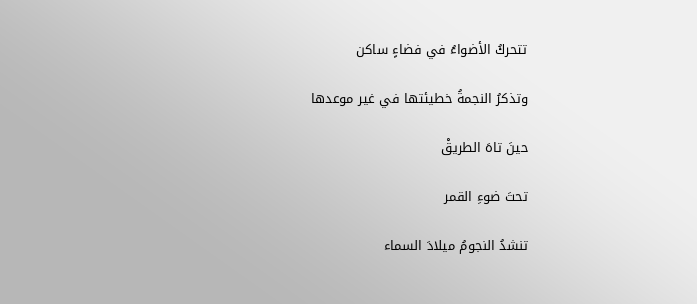تتحركُ الأضواءُ في فضاءٍ ساكن

وتذكرُ النجمةُ خطيئتها في غير موعدها

حينَ تاهَ الطريقْ

تحتَ ضوءِ القمر

تنشدُ النجومُ ميلادَ السماء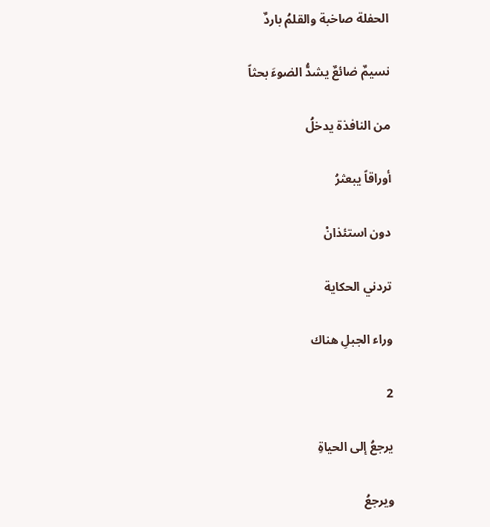الحفلة صاخبة والقلمُ باردٌ

نسيمٌ ضائعٌ يشدُّ الضوءَ بحثاً

من النافذة يدخلُ

أوراقاً يبعثرُ

دون استئذانْ

تردني الحكاية

وراء الجبلِ هناك

2

يرجعُ إلى الحياةِ

ويرجعُ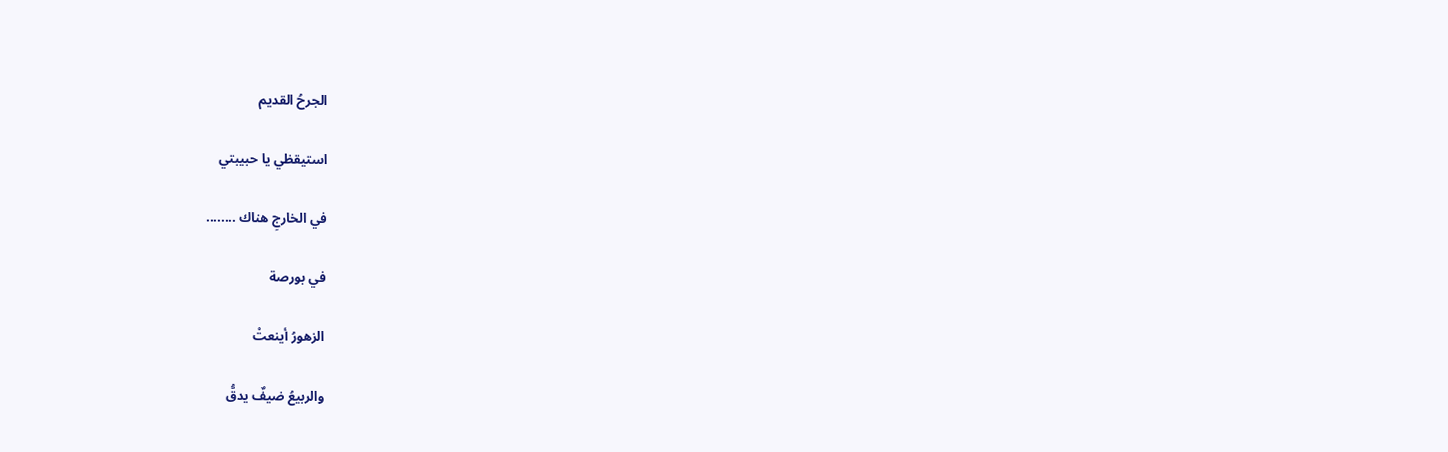الجرحُ القديم

استيقظي يا حبيبتي

في الخارجِ هناك ........

في بورصة

الزهورُ أينعتْ

والربيعُ ضيفٌ يدقُّ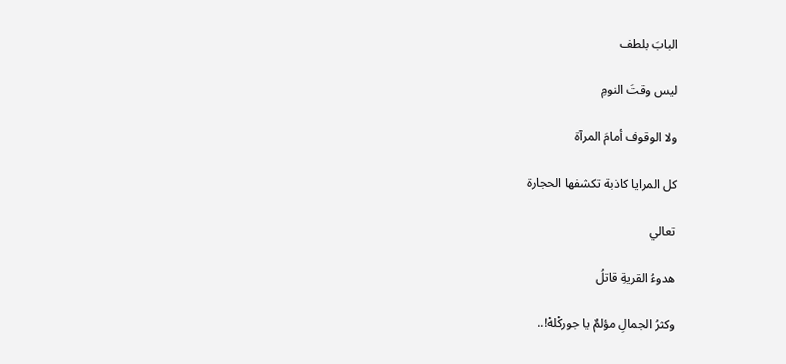البابَ بلطف

ليس وقتَ النومِ

ولا الوقوف أمامَ المرآة

كل المرايا كاذبة تكشفها الحجارة

تعالي

هدوءُ القريةِ قاتلُ

وكثرُ الجمالِ مؤلمٌ يا جوركْلهْ!..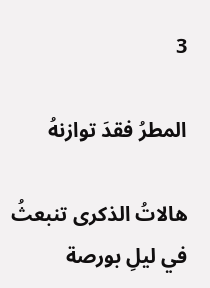3

المطرُ فقدَ توازنهُ

هالاتُ الذكرى تنبعثُ في ليلِ بورصة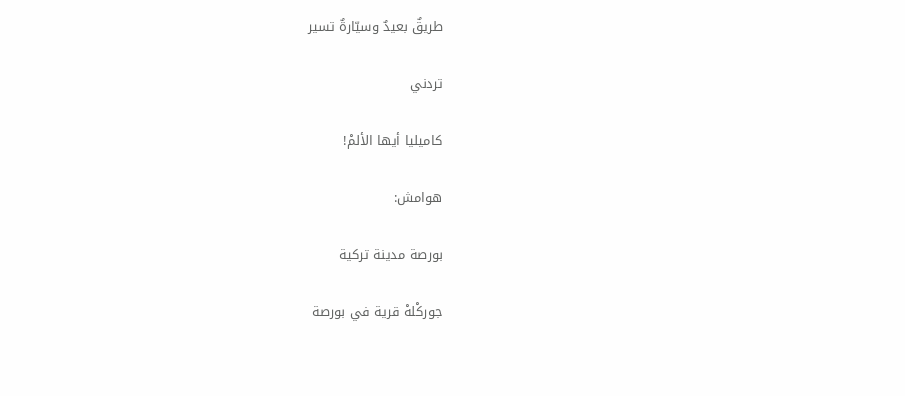طريقٌ بعيدٌ وسيّارةٌ تسير

تردني

كاميليا أيها الألمْ!

هوامش:

بورصة مدينة تركية

جوركْلهْ قرية في بورصة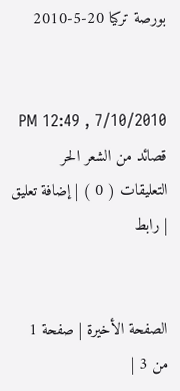بورصة تركيا 20-5-2010


7/10/2010 , 12:49 PM قصائد من الشعر الحر
التعليقات ( 0 ) | إضافة تعليق | رابط


الصفحة الأخيرة | صفحة 1 من 3 |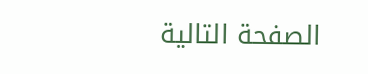الصفحة التالية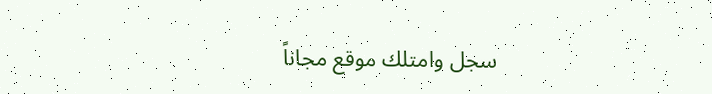سجل وامتلك موقع مجاناً